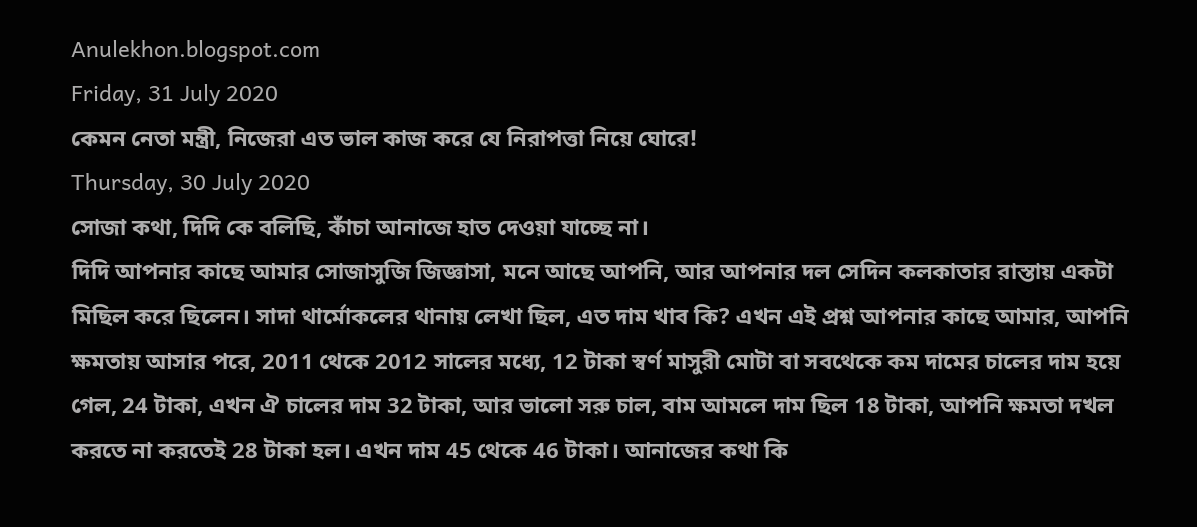Anulekhon.blogspot.com
Friday, 31 July 2020
কেমন নেতা মন্ত্রী, নিজেরা এত ভাল কাজ করে যে নিরাপত্তা নিয়ে ঘোরে!
Thursday, 30 July 2020
সোজা কথা, দিদি কে বলিছি, কাঁচা আনাজে হাত দেওয়া যাচ্ছে না।
দিদি আপনার কাছে আমার সোজাসুজি জিজ্ঞাসা, মনে আছে আপনি, আর আপনার দল সেদিন কলকাতার রাস্তায় একটা মিছিল করে ছিলেন। সাদা থার্মোকলের থানায় লেখা ছিল, এত দাম খাব কি? এখন এই প্রশ্ন আপনার কাছে আমার, আপনি ক্ষমতায় আসার পরে, 2011 থেকে 2012 সালের মধ্যে, 12 টাকা স্বর্ণ মাসুরী মোটা বা সবথেকে কম দামের চালের দাম হয়ে গেল, 24 টাকা, এখন ঐ চালের দাম 32 টাকা, আর ভালো সরু চাল, বাম আমলে দাম ছিল 18 টাকা, আপনি ক্ষমতা দখল করতে না করতেই 28 টাকা হল। এখন দাম 45 থেকে 46 টাকা। আনাজের কথা কি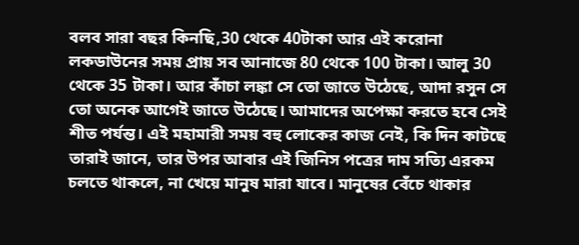বলব সারা বছর কিনছি,30 থেকে 40টাকা আর এই করোনা লকডাউনের সময় প্রায় সব আনাজে 80 থেকে 100 টাকা। আলু 30 থেকে 35 টাকা। আর কাঁচা লঙ্কা সে তো জাতে উঠেছে, আদা রসুন সে তো অনেক আগেই জাতে উঠেছে। আমাদের অপেক্ষা করতে হবে সেই শীত পর্যন্ত। এই মহামারী সময় বহু লোকের কাজ নেই, কি দিন কাটছে তারাই জানে, তার উপর আবার এই জিনিস পত্রের দাম সত্যি এরকম চলতে থাকলে, না খেয়ে মানুষ মারা যাবে। মানুষের বেঁচে থাকার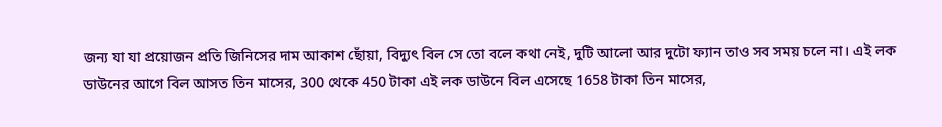জন্য যা যা প্রয়োজন প্রতি জিনিসের দাম আকাশ ছোঁয়া, বিদ্যুৎ বিল সে তো বলে কথা নেই, দুটি আলো আর দুটো ফ্যান তাও সব সময় চলে না। এই লক ডাউনের আগে বিল আসত তিন মাসের, 300 থেকে 450 টাকা এই লক ডাউনে বিল এসেছে 1658 টাকা তিন মাসের,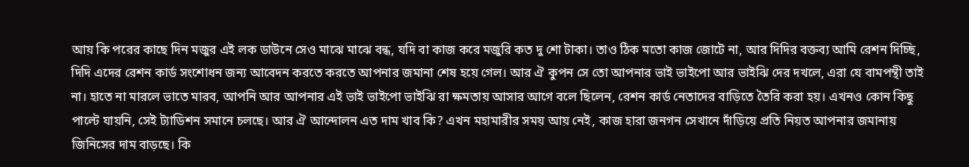আয় কি পরের কাছে দিন মজুর এই লক ডাউনে সেও মাঝে মাঝে বন্ধ, যদি বা কাজ করে মজুরি কত দু শো টাকা। তাও ঠিক মতো কাজ জোটে না, আর দিদির বক্তব্য আমি রেশন দিচ্ছি, দিদি এদের রেশন কার্ড সংশোধন জন্য আবেদন করতে করতে আপনার জমানা শেষ হয়ে গেল। আর ঐ কুপন সে তো আপনার ভাই ভাইপো আর ভাইঝি দের দখলে, এরা যে বামপন্থী তাই না। হাতে না মারলে ভাতে মারব, আপনি আর আপনার এই ভাই ভাইপো ভাইঝি রা ক্ষমতায় আসার আগে বলে ছিলেন, রেশন কার্ড নেতাদের বাড়িতে তৈরি করা হয়। এখনও কোন কিছু পাল্টে যায়নি, সেই ট্যাডিশন সমানে চলছে। আর ঐ আন্দোলন এত দাম খাব কি? এখন মহামারীর সময় আয় নেই, কাজ হারা জনগন সেখানে দাঁড়িয়ে প্রতি নিয়ত আপনার জমানায় জিনিসের দাম বাড়ছে। কি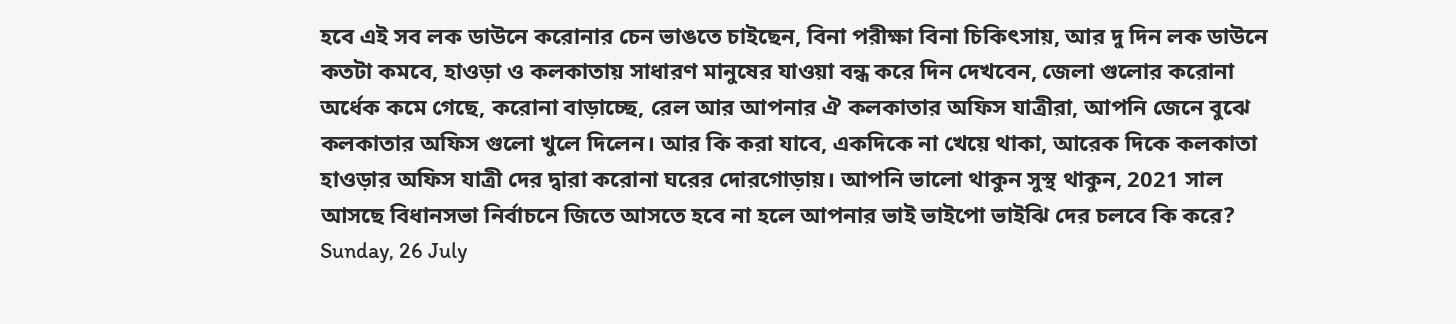হবে এই সব লক ডাউনে করোনার চেন ভাঙতে চাইছেন, বিনা পরীক্ষা বিনা চিকিৎসায়, আর দু দিন লক ডাউনে কতটা কমবে, হাওড়া ও কলকাতায় সাধারণ মানুষের যাওয়া বন্ধ করে দিন দেখবেন, জেলা গুলোর করোনা অর্ধেক কমে গেছে, করোনা বাড়াচ্ছে, রেল আর আপনার ঐ কলকাতার অফিস যাত্রীরা, আপনি জেনে বুঝে কলকাতার অফিস গুলো খুলে দিলেন। আর কি করা যাবে, একদিকে না খেয়ে থাকা, আরেক দিকে কলকাতা হাওড়ার অফিস যাত্রী দের দ্বারা করোনা ঘরের দোরগোড়ায়। আপনি ভালো থাকুন সুস্থ থাকুন, 2021 সাল আসছে বিধানসভা নির্বাচনে জিতে আসতে হবে না হলে আপনার ভাই ভাইপো ভাইঝি দের চলবে কি করে?
Sunday, 26 July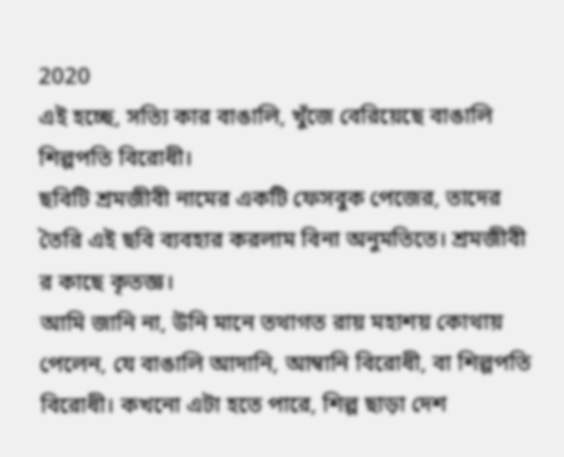2020
এই হচ্ছে, সত্যি কার বাঙালি, খুঁজে বেরিয়েছে বাঙালি শিল্পপতি বিরোধী।
ছবিটি শ্রমজীবী নামের একটি ফেসবুক পেজের, তাদের তৈরি এই ছবি ব্যবহার করলাম বিনা অনুমতিতে। শ্রমজীবী র কাছে কৃতজ্ঞ।
আমি জানি না, উনি মানে তথাগত রায় মহাশয় কোথায় পেলেন, যে বাঙালি আদানি, আম্বানি বিরোধী, বা শিল্পপতি বিরোধী। কখনো এটা হতে পারে, শিল্প ছাড়া দেশ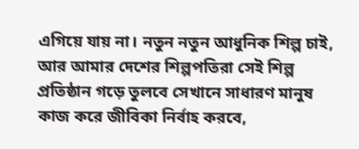এগিয়ে যায় না। নতুন নতুন আধুনিক শিল্প চাই, আর আমার দেশের শিল্পপতিরা সেই শিল্প প্রতিষ্ঠান গড়ে তুলবে সেখানে সাধারণ মানুষ কাজ করে জীবিকা নির্বাহ করবে,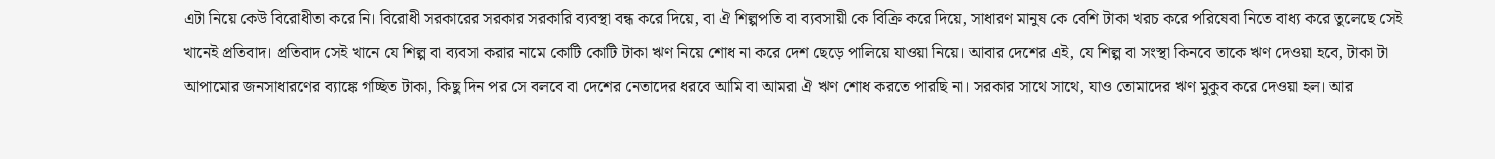এটা নিয়ে কেউ বিরোধীতা করে নি। বিরোধী সরকারের সরকার সরকারি ব্যবস্থা বন্ধ করে দিয়ে, বা ঐ শিল্পপতি বা ব্যবসায়ী কে বিক্রি করে দিয়ে, সাধারণ মানুষ কে বেশি টাকা খরচ করে পরিষেবা নিতে বাধ্য করে তুলেছে সেই খানেই প্রতিবাদ। প্রতিবাদ সেই খানে যে শিল্প বা ব্যবসা করার নামে কোটি কোটি টাকা ঋণ নিয়ে শোধ না করে দেশ ছেড়ে পালিয়ে যাওয়া নিয়ে। আবার দেশের এই, যে শিল্প বা সংস্থা কিনবে তাকে ঋণ দেওয়া হবে, টাকা টা আপামোর জনসাধারণের ব্যাঙ্কে গচ্ছিত টাকা, কিছু দিন পর সে বলবে বা দেশের নেতাদের ধরবে আমি বা আমরা ঐ ঋণ শোধ করতে পারছি না। সরকার সাথে সাথে, যাও তোমাদের ঋণ মুকুব করে দেওয়া হল। আর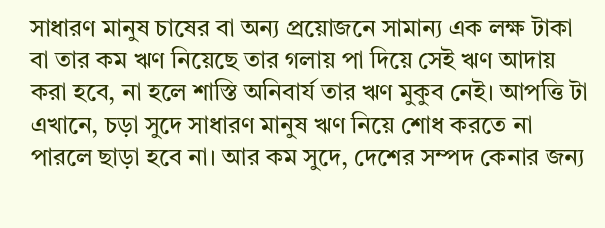সাধারণ মানুষ চাষের বা অন্য প্রয়োজনে সামান্য এক লক্ষ টাকা বা তার কম ঋণ নিয়েছে তার গলায় পা দিয়ে সেই ঋণ আদায় করা হবে, না হলে শাস্তি অনিবার্য তার ঋণ মুকুব নেই। আপত্তি টা এখানে, চড়া সুদে সাধারণ মানুষ ঋণ নিয়ে শোধ করতে না পারলে ছাড়া হবে না। আর কম সুদে, দেশের সম্পদ কেনার জন্য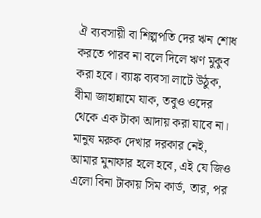ঐ ব্যবসায়ী বা শিল্পপতি দের ঋন শোধ করতে পারব না বলে দিলে ঋণ মুকুব করা হবে। ব্যাঙ্ক ব্যবসা লাটে উঠুক, বীমা জাহান্নামে যাক, তবুও ওদের থেকে এক টাকা আদায় করা যাবে না। মানুষ মরুক দেখার দরকার নেই, আমার মুনাফার হলে হবে, এই যে জিও এলো বিনা টাকায় সিম কার্ড, তার, পর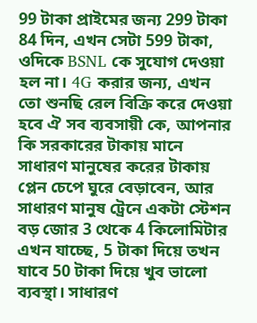99 টাকা প্রাইমের জন্য 299 টাকা 84 দিন, এখন সেটা 599 টাকা, ওদিকে BSNL কে সুযোগ দেওয়া হল না। 4G করার জন্য, এখন তো শুনছি রেল বিক্রি করে দেওয়া হবে ঐ সব ব্যবসায়ী কে, আপনার কি সরকারের টাকায় মানে সাধারণ মানুষের করের টাকায় প্লেন চেপে ঘুরে বেড়াবেন, আর সাধারণ মানুষ ট্রেনে একটা স্টেশন বড় জোর 3 থেকে 4 কিলোমিটার এখন যাচ্ছে, 5 টাকা দিয়ে তখন যাবে 50 টাকা দিয়ে খুব ভালো ব্যবস্থা। সাধারণ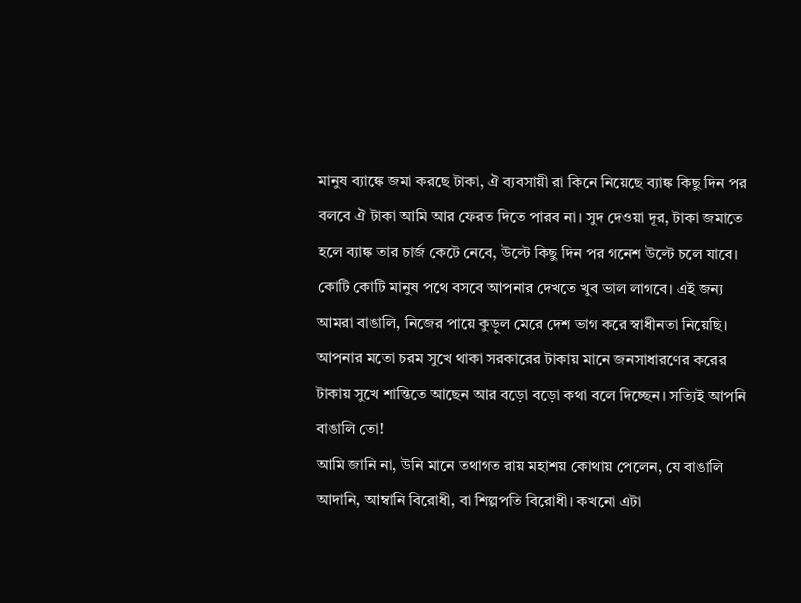মানুষ ব্যাঙ্কে জমা করছে টাকা, ঐ ব্যবসায়ী রা কিনে নিয়েছে ব্যাঙ্ক কিছু দিন পর বলবে ঐ টাকা আমি আর ফেরত দিতে পারব না। সুদ দেওয়া দূর, টাকা জমাতে হলে ব্যাঙ্ক তার চার্জ কেটে নেবে, উল্টে কিছু দিন পর গনেশ উল্টে চলে যাবে। কোটি কোটি মানুষ পথে বসবে আপনার দেখতে খুব ভাল লাগবে। এই জন্য আমরা বাঙালি, নিজের পায়ে কুড়ুল মেরে দেশ ভাগ করে স্বাধীনতা নিয়েছি। আপনার মতো চরম সুখে থাকা সরকারের টাকায় মানে জনসাধারণের করের টাকায় সুখে শান্তিতে আছেন আর বড়ো বড়ো কথা বলে দিচ্ছেন। সত্যিই আপনি বাঙালি তো!
আমি জানি না, উনি মানে তথাগত রায় মহাশয় কোথায় পেলেন, যে বাঙালি আদানি, আম্বানি বিরোধী, বা শিল্পপতি বিরোধী। কখনো এটা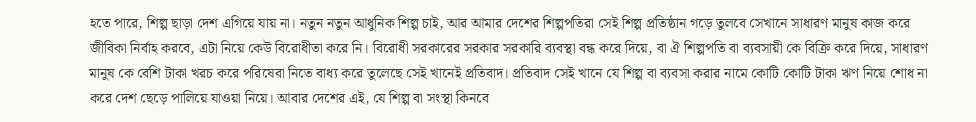হতে পারে, শিল্প ছাড়া দেশ এগিয়ে যায় না। নতুন নতুন আধুনিক শিল্প চাই, আর আমার দেশের শিল্পপতিরা সেই শিল্প প্রতিষ্ঠান গড়ে তুলবে সেখানে সাধারণ মানুষ কাজ করে জীবিকা নির্বাহ করবে, এটা নিয়ে কেউ বিরোধীতা করে নি। বিরোধী সরকারের সরকার সরকারি ব্যবস্থা বন্ধ করে দিয়ে, বা ঐ শিল্পপতি বা ব্যবসায়ী কে বিক্রি করে দিয়ে, সাধারণ মানুষ কে বেশি টাকা খরচ করে পরিষেবা নিতে বাধ্য করে তুলেছে সেই খানেই প্রতিবাদ। প্রতিবাদ সেই খানে যে শিল্প বা ব্যবসা করার নামে কোটি কোটি টাকা ঋণ নিয়ে শোধ না করে দেশ ছেড়ে পালিয়ে যাওয়া নিয়ে। আবার দেশের এই, যে শিল্প বা সংস্থা কিনবে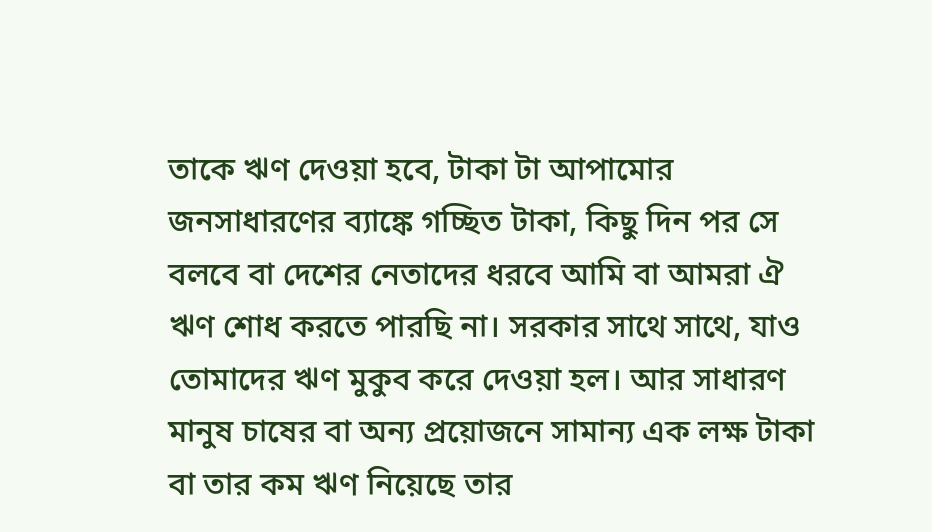তাকে ঋণ দেওয়া হবে, টাকা টা আপামোর জনসাধারণের ব্যাঙ্কে গচ্ছিত টাকা, কিছু দিন পর সে বলবে বা দেশের নেতাদের ধরবে আমি বা আমরা ঐ ঋণ শোধ করতে পারছি না। সরকার সাথে সাথে, যাও তোমাদের ঋণ মুকুব করে দেওয়া হল। আর সাধারণ মানুষ চাষের বা অন্য প্রয়োজনে সামান্য এক লক্ষ টাকা বা তার কম ঋণ নিয়েছে তার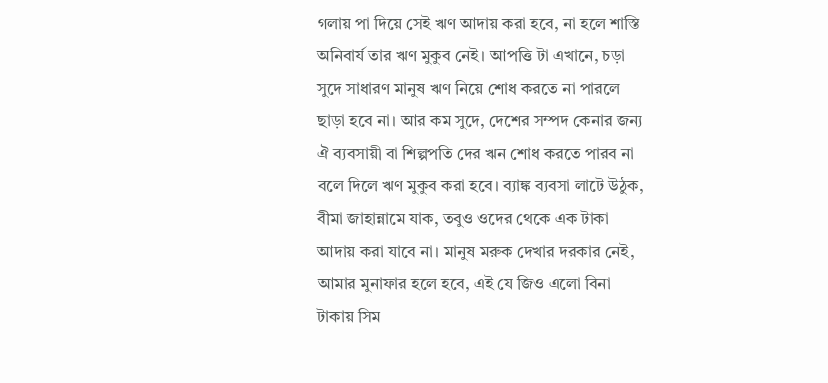গলায় পা দিয়ে সেই ঋণ আদায় করা হবে, না হলে শাস্তি অনিবার্য তার ঋণ মুকুব নেই। আপত্তি টা এখানে, চড়া সুদে সাধারণ মানুষ ঋণ নিয়ে শোধ করতে না পারলে ছাড়া হবে না। আর কম সুদে, দেশের সম্পদ কেনার জন্য ঐ ব্যবসায়ী বা শিল্পপতি দের ঋন শোধ করতে পারব না বলে দিলে ঋণ মুকুব করা হবে। ব্যাঙ্ক ব্যবসা লাটে উঠুক, বীমা জাহান্নামে যাক, তবুও ওদের থেকে এক টাকা আদায় করা যাবে না। মানুষ মরুক দেখার দরকার নেই, আমার মুনাফার হলে হবে, এই যে জিও এলো বিনা টাকায় সিম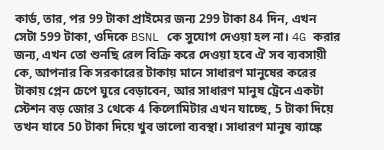কার্ড, তার, পর 99 টাকা প্রাইমের জন্য 299 টাকা 84 দিন, এখন সেটা 599 টাকা, ওদিকে BSNL কে সুযোগ দেওয়া হল না। 4G করার জন্য, এখন তো শুনছি রেল বিক্রি করে দেওয়া হবে ঐ সব ব্যবসায়ী কে, আপনার কি সরকারের টাকায় মানে সাধারণ মানুষের করের টাকায় প্লেন চেপে ঘুরে বেড়াবেন, আর সাধারণ মানুষ ট্রেনে একটা স্টেশন বড় জোর 3 থেকে 4 কিলোমিটার এখন যাচ্ছে, 5 টাকা দিয়ে তখন যাবে 50 টাকা দিয়ে খুব ভালো ব্যবস্থা। সাধারণ মানুষ ব্যাঙ্কে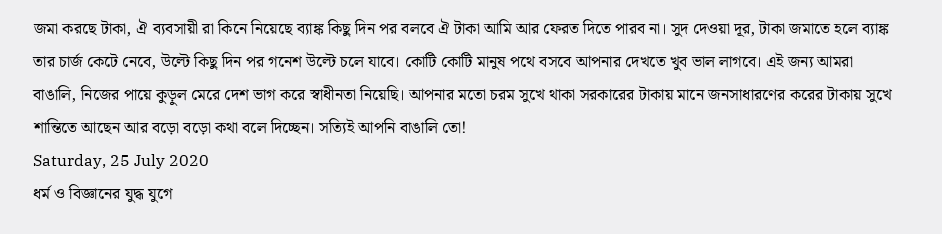জমা করছে টাকা, ঐ ব্যবসায়ী রা কিনে নিয়েছে ব্যাঙ্ক কিছু দিন পর বলবে ঐ টাকা আমি আর ফেরত দিতে পারব না। সুদ দেওয়া দূর, টাকা জমাতে হলে ব্যাঙ্ক তার চার্জ কেটে নেবে, উল্টে কিছু দিন পর গনেশ উল্টে চলে যাবে। কোটি কোটি মানুষ পথে বসবে আপনার দেখতে খুব ভাল লাগবে। এই জন্য আমরা বাঙালি, নিজের পায়ে কুড়ুল মেরে দেশ ভাগ করে স্বাধীনতা নিয়েছি। আপনার মতো চরম সুখে থাকা সরকারের টাকায় মানে জনসাধারণের করের টাকায় সুখে শান্তিতে আছেন আর বড়ো বড়ো কথা বলে দিচ্ছেন। সত্যিই আপনি বাঙালি তো!
Saturday, 25 July 2020
ধর্ম ও বিজ্ঞানের যুদ্ধ যুগে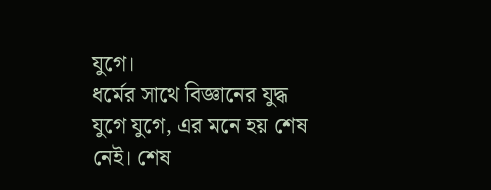যুগে।
ধর্মের সাথে বিজ্ঞানের যুদ্ধ যুগে যুগে, এর মনে হয় শেষ নেই। শেষ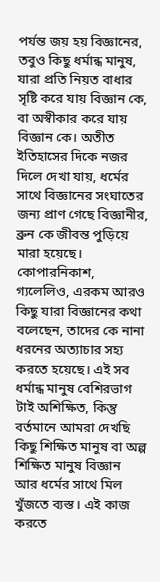পর্যন্ত জয় হয় বিজ্ঞানের, তবুও কিছু ধর্মান্ধ মানুষ, যারা প্রতি নিয়ত বাধার সৃষ্টি করে যায় বিজ্ঞান কে, বা অস্বীকার করে যায় বিজ্ঞান কে। অতীত ইতিহাসের দিকে নজর দিলে দেখা যায়, ধর্মের সাথে বিজ্ঞানের সংঘাতের জন্য প্রাণ গেছে বিজ্ঞানীর, ব্রুন কে জীবন্ত পুড়িয়ে মারা হয়েছে। কোপারনিকাশ, গ্যলেলিও, এরকম আরও কিছু যারা বিজ্ঞানের কথা বলেছেন, তাদের কে নানা ধরনের অত্যাচার সহ্য করতে হয়েছে। এই সব ধর্মান্ধ মানুষ বেশিরভাগ টাই অশিক্ষিত, কিন্তু বর্তমানে আমরা দেখছি কিছু শিক্ষিত মানুষ বা অল্প শিক্ষিত মানুষ বিজ্ঞান আর ধর্মের সাথে মিল খুঁজতে ব্যস্ত। এই কাজ করতে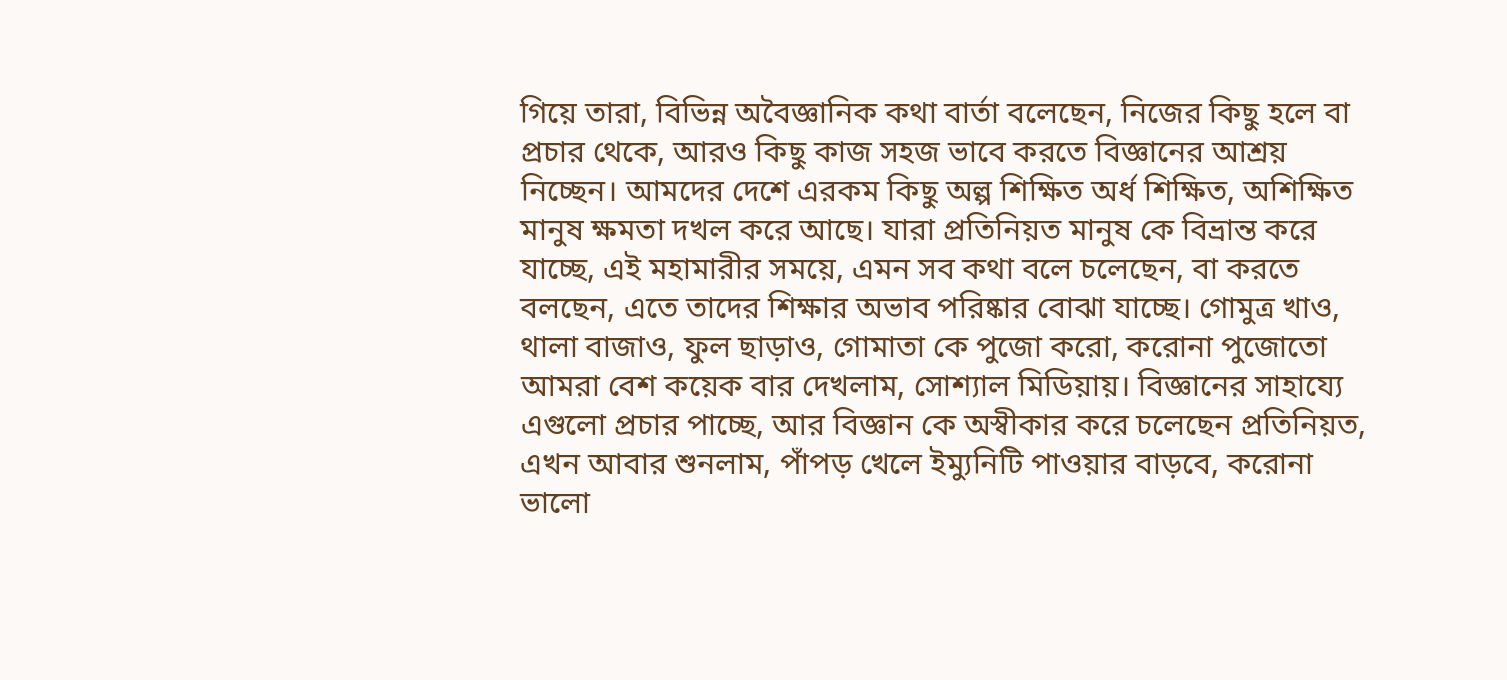গিয়ে তারা, বিভিন্ন অবৈজ্ঞানিক কথা বার্তা বলেছেন, নিজের কিছু হলে বা প্রচার থেকে, আরও কিছু কাজ সহজ ভাবে করতে বিজ্ঞানের আশ্রয় নিচ্ছেন। আমদের দেশে এরকম কিছু অল্প শিক্ষিত অর্ধ শিক্ষিত, অশিক্ষিত মানুষ ক্ষমতা দখল করে আছে। যারা প্রতিনিয়ত মানুষ কে বিভ্রান্ত করে যাচ্ছে, এই মহামারীর সময়ে, এমন সব কথা বলে চলেছেন, বা করতে বলছেন, এতে তাদের শিক্ষার অভাব পরিষ্কার বোঝা যাচ্ছে। গোমুত্র খাও, থালা বাজাও, ফুল ছাড়াও, গোমাতা কে পুজো করো, করোনা পুজোতো আমরা বেশ কয়েক বার দেখলাম, সোশ্যাল মিডিয়ায়। বিজ্ঞানের সাহায্যে এগুলো প্রচার পাচ্ছে, আর বিজ্ঞান কে অস্বীকার করে চলেছেন প্রতিনিয়ত, এখন আবার শুনলাম, পাঁপড় খেলে ইম্যুনিটি পাওয়ার বাড়বে, করোনা ভালো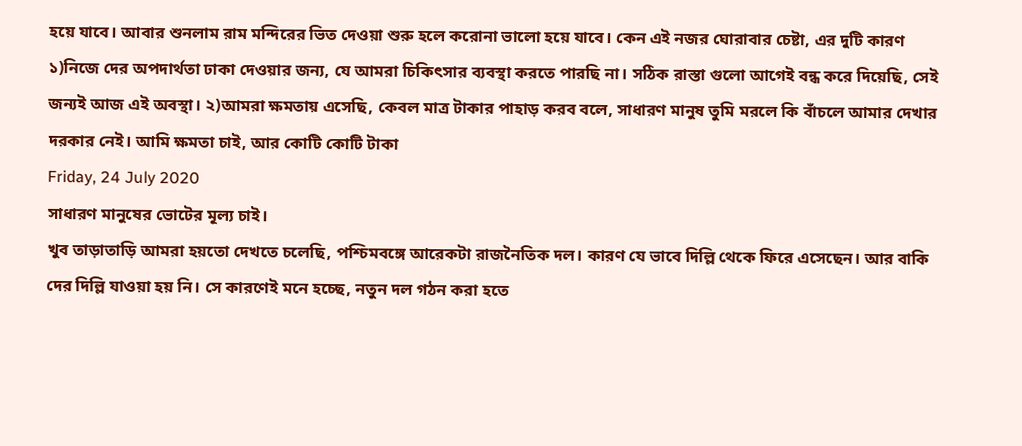হয়ে যাবে। আবার শুনলাম রাম মন্দিরের ভিত দেওয়া শুরু হলে করোনা ভালো হয়ে যাবে। কেন এই নজর ঘোরাবার চেষ্টা, এর দুটি কারণ ১)নিজে দের অপদার্থতা ঢাকা দেওয়ার জন্য, যে আমরা চিকিৎসার ব্যবস্থা করতে পারছি না। সঠিক রাস্তা গুলো আগেই বন্ধ করে দিয়েছি, সেই জন্যই আজ এই অবস্থা। ২)আমরা ক্ষমতায় এসেছি, কেবল মাত্র টাকার পাহাড় করব বলে, সাধারণ মানুষ তুমি মরলে কি বাঁচলে আমার দেখার দরকার নেই। আমি ক্ষমতা চাই, আর কোটি কোটি টাকা
Friday, 24 July 2020
সাধারণ মানুষের ভোটের মূল্য চাই।
খুব তাড়াতাড়ি আমরা হয়তো দেখতে চলেছি, পশ্চিমবঙ্গে আরেকটা রাজনৈতিক দল। কারণ যে ভাবে দিল্লি থেকে ফিরে এসেছেন। আর বাকি দের দিল্লি যাওয়া হয় নি। সে কারণেই মনে হচ্ছে, নতুন দল গঠন করা হতে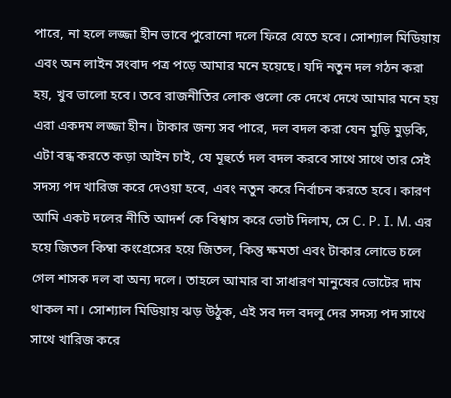পারে, না হলে লজ্জা হীন ভাবে পুরোনো দলে ফিরে যেতে হবে। সোশ্যাল মিডিয়ায় এবং অন লাইন সংবাদ পত্র পড়ে আমার মনে হয়েছে। যদি নতুন দল গঠন করা হয়, খুব ভালো হবে। তবে রাজনীতির লোক গুলো কে দেখে দেখে আমার মনে হয় এরা একদম লজ্জা হীন। টাকার জন্য সব পারে, দল বদল করা যেন মুড়ি মুড়কি, এটা বন্ধ করতে কড়া আইন চাই, যে মূহুর্তে দল বদল করবে সাথে সাথে তার সেই সদস্য পদ খারিজ করে দেওয়া হবে, এবং নতুন করে নির্বাচন করতে হবে। কারণ আমি একট দলের নীতি আদর্শ কে বিশ্বাস করে ভোট দিলাম, সে C. P. I. M. এর হয়ে জিতল কিম্বা কংগ্রেসের হয়ে জিতল, কিন্তু ক্ষমতা এবং টাকার লোভে চলে গেল শাসক দল বা অন্য দলে। তাহলে আমার বা সাধারণ মানুষের ভোটের দাম থাকল না। সোশ্যাল মিডিয়ায় ঝড় উঠুক, এই সব দল বদলু দের সদস্য পদ সাথে সাথে খারিজ করে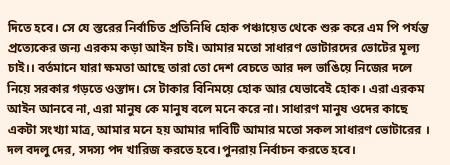দিতে হবে। সে যে স্তরের নির্বাচিত প্রতিনিধি হোক পঞ্চায়েত থেকে শুরু করে এম পি পর্যন্ত প্রত্যেকের জন্য এরকম কড়া আইন চাই। আমার মতো সাধারণ ভোটারদের ভোটের মূল্য চাই।। বর্তমানে যারা ক্ষমতা আছে তারা তো দেশ বেচতে আর দল ভাঙিয়ে নিজের দলে নিয়ে সরকার গড়তে ওস্তাদ। সে টাকার বিনিময়ে হোক আর যেভাবেই হোক। এরা এরকম আইন আনবে না, এরা মানুষ কে মানুষ বলে মনে করে না। সাধারণ মানুষ ওদের কাছে একটা সংখ্যা মাত্র, আমার মনে হয় আমার দাবিটি আমার মতো সকল সাধারণ ভোটারের । দল বদলু দের, সদস্য পদ খারিজ করতে হবে।পুনরায় নির্বাচন করতে হবে।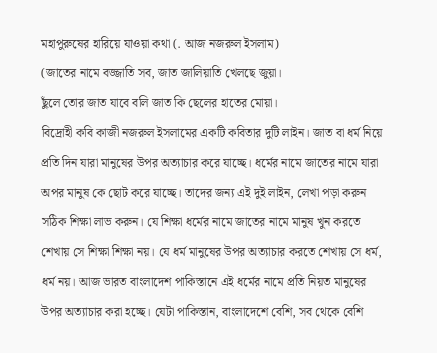মহাপুরুষের হারিয়ে যাওয়া কথা (. আজ নজরুল ইসলাম)
(জাতের নামে বজ্জাতি সব, জাত জালিয়াতি খেলছে জুয়া।
ছুঁলে তোর জাত যাবে বলি জাত কি ছেলের হাতের মোয়া।
বিদ্রোহী কবি কাজী নজরুল ইসলামের একটি কবিতার দুটি লাইন। জাত বা ধর্ম নিয়ে প্রতি দিন যারা মানুষের উপর অত্যাচার করে যাচ্ছে। ধর্মের নামে জাতের নামে যারা অপর মানুষ কে ছোট করে যাচ্ছে। তাদের জন্য এই দুই লাইন, লেখা পড়া করুন সঠিক শিক্ষা লাভ করুন। যে শিক্ষা ধর্মের নামে জাতের নামে মানুষ খুন করতে শেখায় সে শিক্ষা শিক্ষা নয়। যে ধর্ম মানুষের উপর অত্যাচার করতে শেখায় সে ধর্ম, ধর্ম নয়। আজ ভারত বাংলাদেশ পাকিস্তানে এই ধর্মের নামে প্রতি নিয়ত মানুষের উপর অত্যাচার করা হচ্ছে। যেটা পাকিস্তান, বাংলাদেশে বেশি, সব থেকে বেশি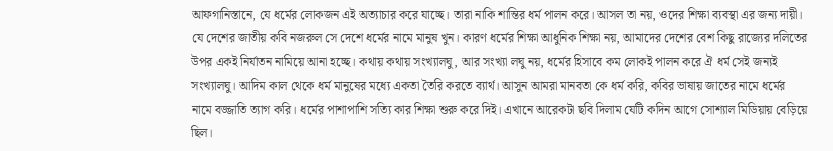আফগানিস্তানে, যে ধর্মের লোকজন এই অত্যাচার করে যাচ্ছে। তারা নাকি শান্তির ধর্ম পালন করে। আসল তা নয়, ওদের শিক্ষা ব্যবস্থা এর জন্য দায়ী। যে দেশের জাতীয় কবি নজরুল সে দেশে ধর্মের নামে মানুষ খুন। কারণ ধর্মের শিক্ষা আধুনিক শিক্ষা নয়, আমাদের দেশের বেশ কিছু রাজ্যের দলিতের উপর একই নির্যাতন নামিয়ে আনা হচ্ছে। কথায় কথায় সংখ্যালঘু, আর সংখ্যা লঘু নয়, ধর্মের হিসাবে কম লোকই পালন করে ঐ ধর্ম সেই জন্যই সংখ্যালঘু। আদিম কাল থেকে ধর্ম মানুষের মধ্যে একতা তৈরি করতে ব্যার্থ। আসুন আমরা মানবতা কে ধর্ম করি, কবির ভাষায় জাতের নামে ধর্মের নামে বজ্জাতি ত্যাগ করি। ধর্মের পাশাপাশি সত্যি কার শিক্ষা শুরু করে দিই। এখানে আরেকটা ছবি দিলাম যেটি কদিন আগে সোশ্যাল মিডিয়ায় বেড়িয়ে ছিল।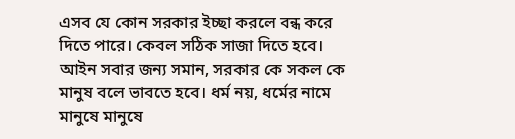এসব যে কোন সরকার ইচ্ছা করলে বন্ধ করে দিতে পারে। কেবল সঠিক সাজা দিতে হবে। আইন সবার জন্য সমান, সরকার কে সকল কে মানুষ বলে ভাবতে হবে। ধর্ম নয়, ধর্মের নামে মানুষে মানুষে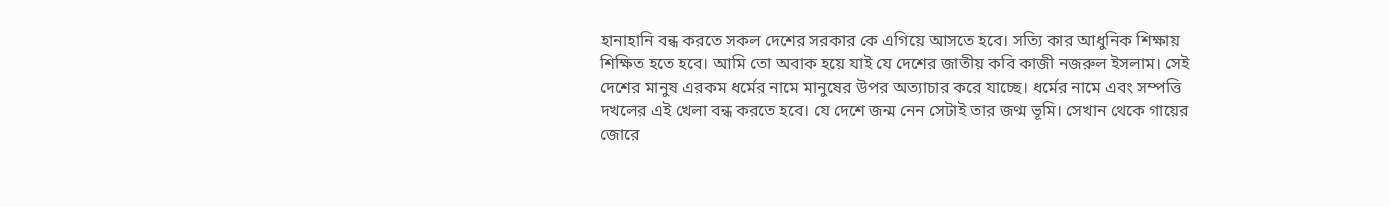হানাহানি বন্ধ করতে সকল দেশের সরকার কে এগিয়ে আসতে হবে। সত্যি কার আধুনিক শিক্ষায় শিক্ষিত হতে হবে। আমি তো অবাক হয়ে যাই যে দেশের জাতীয় কবি কাজী নজরুল ইসলাম। সেই দেশের মানুষ এরকম ধর্মের নামে মানুষের উপর অত্যাচার করে যাচ্ছে। ধর্মের নামে এবং সম্পত্তি দখলের এই খেলা বন্ধ করতে হবে। যে দেশে জন্ম নেন সেটাই তার জণ্ম ভূমি। সেখান থেকে গায়ের জোরে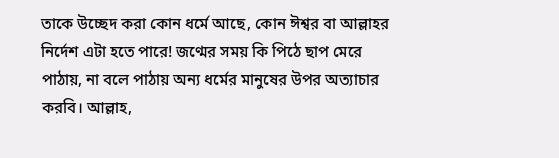তাকে উচ্ছেদ করা কোন ধর্মে আছে, কোন ঈশ্বর বা আল্লাহর নির্দেশ এটা হতে পারে! জণ্মের সময় কি পিঠে ছাপ মেরে পাঠায়, না বলে পাঠায় অন্য ধর্মের মানুষের উপর অত্যাচার করবি। আল্লাহ,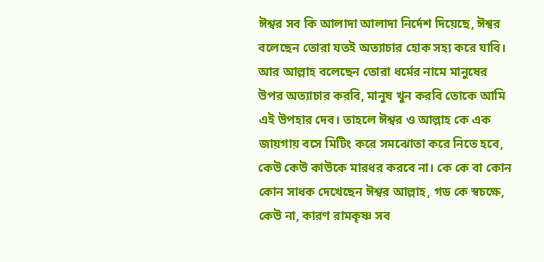ঈশ্বর সব কি আলাদা আলাদা নির্দেশ দিয়েছে, ঈশ্বর বলেছেন তোরা যতই অত্যাচার হোক সহ্য করে যাবি। আর আল্লাহ বলেছেন তোরা ধর্মের নামে মানুষের উপর অত্যাচার করবি, মানুষ খুন করবি তোকে আমি এই উপহার দেব। তাহলে ঈশ্বর ও আল্লাহ কে এক জায়গায় বসে মিটিং করে সমঝোতা করে নিতে হবে, কেউ কেউ কাউকে মারধর করবে না। কে কে বা কোন কোন সাধক দেখেছেন ঈশ্বর আল্লাহ, গড কে স্বচক্ষে, কেউ না, কারণ রামকৃষ্ণ সব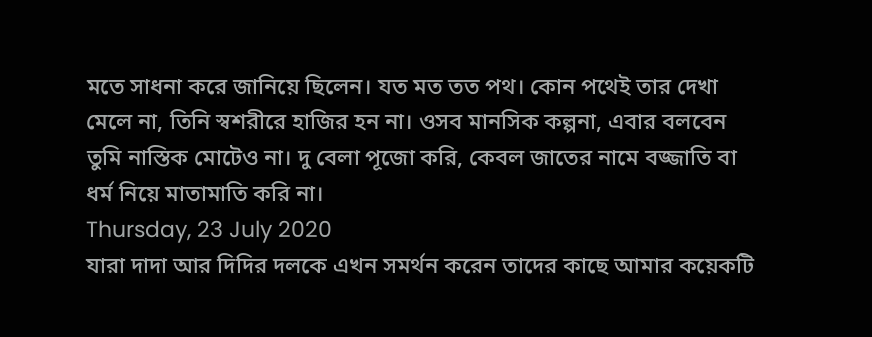মতে সাধনা করে জানিয়ে ছিলেন। যত মত তত পথ। কোন পথেই তার দেখা মেলে না, তিনি স্বশরীরে হাজির হন না। ওসব মানসিক কল্পনা, এবার বলবেন তুমি নাস্তিক মোটেও না। দু বেলা পূজো করি, কেবল জাতের নামে বজ্জাতি বা ধর্ম নিয়ে মাতামাতি করি না।
Thursday, 23 July 2020
যারা দাদা আর দিদির দলকে এখন সমর্থন করেন তাদের কাছে আমার কয়েকটি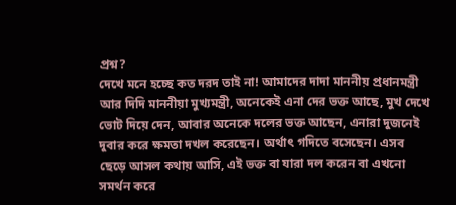প্রশ্ন?
দেখে মনে হচ্ছে কত দরদ তাই না! আমাদের দাদা মাননীয় প্রধানমন্ত্রী আর দিদি মাননীয়া মুখ্যমন্ত্রী, অনেকেই এনা দের ভক্ত আছে, মুখ দেখে ভোট দিয়ে দেন, আবার অনেকে দলের ভক্ত আছেন, এনারা দুজনেই দুবার করে ক্ষমতা দখল করেছেন। অর্থাৎ গদিতে বসেছেন। এসব ছেড়ে আসল কথায় আসি, এই ভক্ত বা যারা দল করেন বা এখনো সমর্থন করে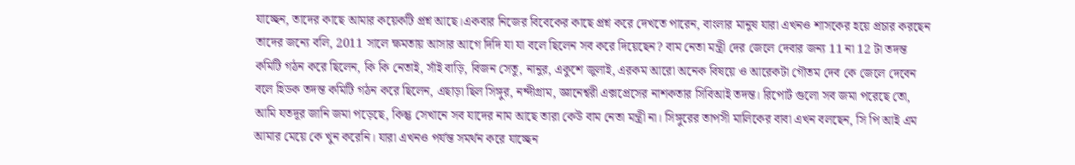যাচ্ছেন, তাদের কাছে আমার কয়েকটি প্রশ্ন আছে।একবার নিজের বিবেকের কাছে প্রশ্ন করে দেখতে পারেন, বাংলার মানুষ যারা এখনও শাসকের হয়ে প্রচার করছেন তাদের জন্যে বলি, 2011 সালে ক্ষমতায় আসার আগে দিদি যা যা বলে ছিলেন সব করে দিয়েছেন? বাম নেতা মন্ত্রী দের জেলে দেবার জন্য 11 না 12 টা তদন্ত কমিটি গঠন করে ছিলেন, কি কি নেতাই, সাঁই বাড়ি, বিজন সেতু, নানুর, একুশে জুলাই, এরকম আরো অনেক বিষয়ে ও আরেকটা গৌতম দেব কে জেলে দেবেন বলে হিডক তদন্ত কমিটি গঠন করে ছিলেন, এছাড়া ছিল সিঙ্গুর, নন্দীগ্রাম, জ্ঞানেশ্বরী এক্সপ্রেসের নাশকতার সিবিআই তদন্ত। রিপোর্ট গুলো সব জমা পরেছে তো, আমি যতদূর জানি জমা পড়েছে, কিন্তু সেখানে সব যাদের নাম আছে তারা কেউ বাম নেতা মন্ত্রী না। সিঙ্গুরের তাপসী মালিকের বাবা এখন বলছেন, সি পি আই এম আমার মেয়ে কে খুন করেনি। যারা এখনও পর্যন্ত সমর্থন করে যাচ্ছেন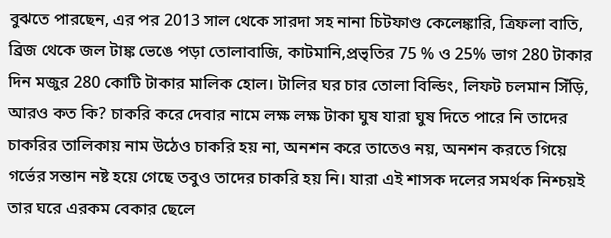বুঝতে পারছেন, এর পর 2013 সাল থেকে সারদা সহ নানা চিটফাণ্ড কেলেঙ্কারি, ত্রিফলা বাতি, ব্রিজ থেকে জল টাঙ্ক ভেঙে পড়া তোলাবাজি, কাটমানি,প্রভৃতির 75 % ও 25% ভাগ 280 টাকার দিন মজুর 280 কোটি টাকার মালিক হোল। টালির ঘর চার তোলা বিল্ডিং, লিফট চলমান সিঁড়ি, আরও কত কি? চাকরি করে দেবার নামে লক্ষ লক্ষ টাকা ঘুষ যারা ঘুষ দিতে পারে নি তাদের চাকরির তালিকায় নাম উঠেও চাকরি হয় না, অনশন করে তাতেও নয়, অনশন করতে গিয়ে গর্ভের সন্তান নষ্ট হয়ে গেছে তবুও তাদের চাকরি হয় নি। যারা এই শাসক দলের সমর্থক নিশ্চয়ই তার ঘরে এরকম বেকার ছেলে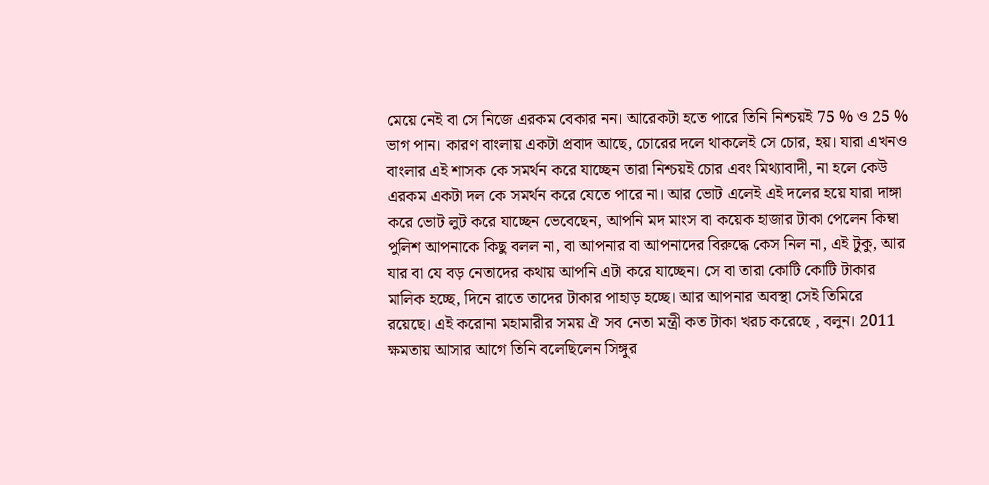মেয়ে নেই বা সে নিজে এরকম বেকার নন। আরেকটা হতে পারে তিনি নিশ্চয়ই 75 % ও 25 % ভাগ পান। কারণ বাংলায় একটা প্রবাদ আছে, চোরের দলে থাকলেই সে চোর, হয়। যারা এখনও বাংলার এই শাসক কে সমর্থন করে যাচ্ছেন তারা নিশ্চয়ই চোর এবং মিথ্যাবাদী, না হলে কেউ এরকম একটা দল কে সমর্থন করে যেতে পারে না। আর ভোট এলেই এই দলের হয়ে যারা দাঙ্গা করে ভোট লুট করে যাচ্ছেন ভেবেছেন, আপনি মদ মাংস বা কয়েক হাজার টাকা পেলেন কিম্বা পুলিশ আপনাকে কিছু বলল না, বা আপনার বা আপনাদের বিরুদ্ধে কেস নিল না, এই টুকু, আর যার বা যে বড় নেতাদের কথায় আপনি এটা করে যাচ্ছেন। সে বা তারা কোটি কোটি টাকার মালিক হচ্ছে, দিনে রাতে তাদের টাকার পাহাড় হচ্ছে। আর আপনার অবস্থা সেই তিমিরে রয়েছে। এই করোনা মহামারীর সময় ঐ সব নেতা মন্ত্রী কত টাকা খরচ করেছে , বলুন। 2011 ক্ষমতায় আসার আগে তিনি বলেছিলেন সিঙ্গুর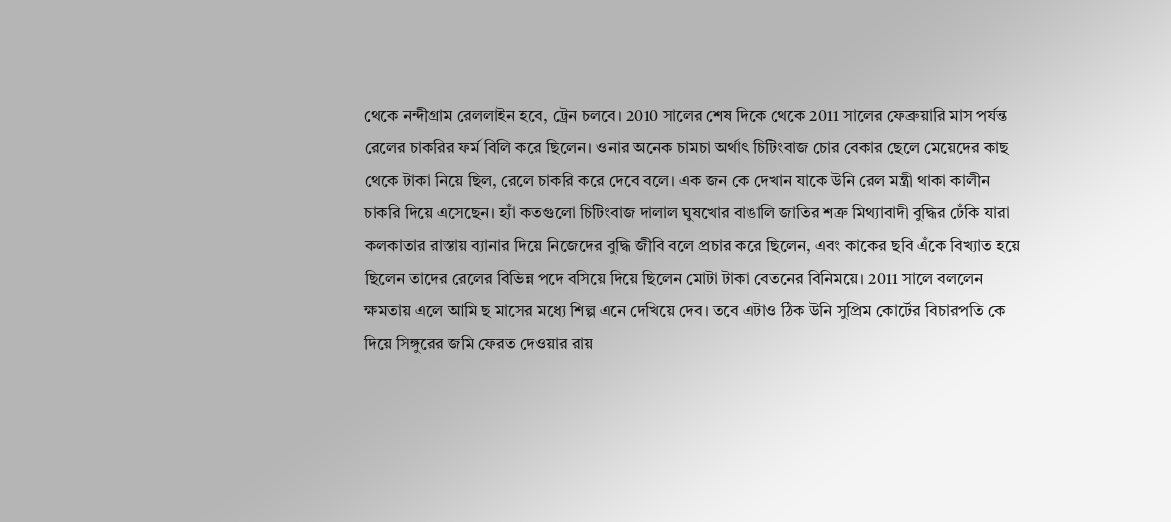থেকে নন্দীগ্রাম রেললাইন হবে, ট্রেন চলবে। 2010 সালের শেষ দিকে থেকে 2011 সালের ফেব্রুয়ারি মাস পর্যন্ত রেলের চাকরির ফর্ম বিলি করে ছিলেন। ওনার অনেক চামচা অর্থাৎ চিটিংবাজ চোর বেকার ছেলে মেয়েদের কাছ থেকে টাকা নিয়ে ছিল, রেলে চাকরি করে দেবে বলে। এক জন কে দেখান যাকে উনি রেল মন্ত্রী থাকা কালীন চাকরি দিয়ে এসেছেন। হ্যাঁ কতগুলো চিটিংবাজ দালাল ঘুষখোর বাঙালি জাতির শত্রু মিথ্যাবাদী বুদ্ধির ঢেঁকি যারা কলকাতার রাস্তায় ব্যানার দিয়ে নিজেদের বুদ্ধি জীবি বলে প্রচার করে ছিলেন, এবং কাকের ছবি এঁকে বিখ্যাত হয়ে ছিলেন তাদের রেলের বিভিন্ন পদে বসিয়ে দিয়ে ছিলেন মোটা টাকা বেতনের বিনিময়ে। 2011 সালে বললেন ক্ষমতায় এলে আমি ছ মাসের মধ্যে শিল্প এনে দেখিয়ে দেব। তবে এটাও ঠিক উনি সুপ্রিম কোর্টের বিচারপতি কে দিয়ে সিঙ্গুরের জমি ফেরত দেওয়ার রায়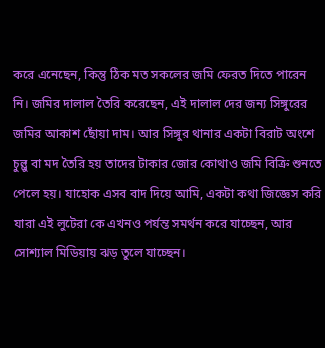করে এনেছেন, কিন্তু ঠিক মত সকলের জমি ফেরত দিতে পারেন নি। জমির দালাল তৈরি করেছেন, এই দালাল দের জন্য সিঙ্গুরের জমির আকাশ ছোঁয়া দাম। আর সিঙ্গুর থানার একটা বিরাট অংশে চুল্লু বা মদ তৈরি হয় তাদের টাকার জোর কোথাও জমি বিক্রি শুনতে পেলে হয়। যাহোক এসব বাদ দিয়ে আমি, একটা কথা জিজ্ঞেস করি যারা এই লুটেরা কে এখনও পর্যন্ত সমর্থন করে যাচ্ছেন, আর সোশ্যাল মিডিয়ায় ঝড় তুলে যাচ্ছেন।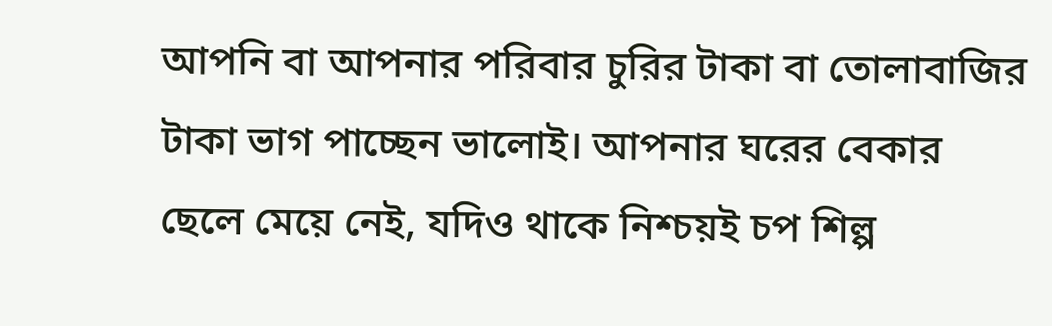আপনি বা আপনার পরিবার চুরির টাকা বা তোলাবাজির টাকা ভাগ পাচ্ছেন ভালোই। আপনার ঘরের বেকার ছেলে মেয়ে নেই, যদিও থাকে নিশ্চয়ই চপ শিল্প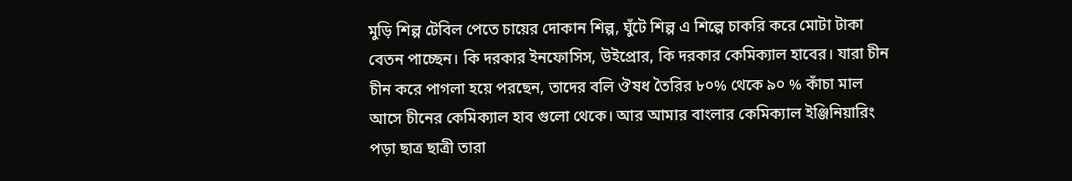মুড়ি শিল্প টেবিল পেতে চায়ের দোকান শিল্প, ঘুঁটে শিল্প এ শিল্পে চাকরি করে মোটা টাকা বেতন পাচ্ছেন। কি দরকার ইনফোসিস, উইপ্রোর, কি দরকার কেমিক্যাল হাবের। যারা চীন চীন করে পাগলা হয়ে পরছেন, তাদের বলি ঔষধ তৈরির ৮০% থেকে ৯০ % কাঁচা মাল আসে চীনের কেমিক্যাল হাব গুলো থেকে। আর আমার বাংলার কেমিক্যাল ইঞ্জিনিয়ারিং পড়া ছাত্র ছাত্রী তারা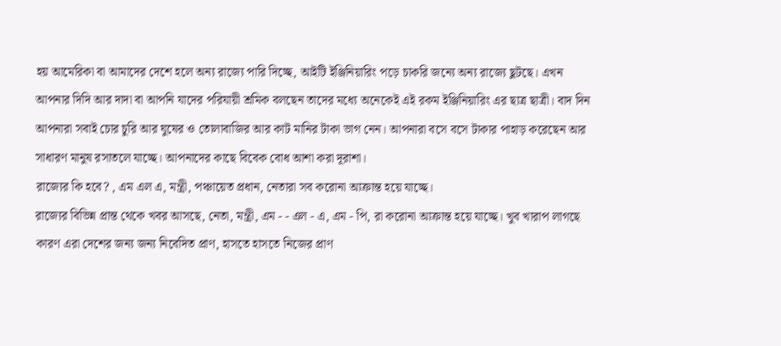হয় আমেরিকা বা আমাদের দেশে হলে অন্য রাজ্যে পারি দিচ্ছে, আইটি ইঞ্জিনিয়ারিং পড়ে চাকরি জন্যে অন্য রাজ্যে ছুটছে। এখন আপনার দিদি আর দাদা বা আপনি যাদের পরিযায়ী শ্রমিক বলছেন তাদের মধ্যে অনেকেই এই রকম ইঞ্জিনিয়ারিং এর ছাত্র ছাত্রী। বাদ দিন আপনারা সবাই চোর চুরি আর ঘুষের ও তোলাবাজির আর কাট মানির টাকা ভাগ নেন। আপনারা বসে বসে টাকার পাহাড় করেছেন আর সাধারণ মানুষ রসাতলে যাচ্ছে। আপনাদের কাছে বিবেক বোধ আশা করা দূরাশা।
রাজ্যের কি হবে? , এম এল এ, মন্ত্রী, পঞ্চায়েত প্রধান, নেতারা সব করোনা আক্রান্ত হয়ে যাচ্ছে।
রাজ্যের বিভিন্ন প্রান্ত থেকে খবর আসছে, নেতা, মন্ত্রী, এম - - এল - এ, এম - পি, রা করোনা আক্রান্ত হয়ে যাচ্ছে। খুব খারাপ লাগছে কারণ এরা দেশের জন্য জন্য নিবেদিত প্রাণ, হাসতে হাসতে নিজের প্রাণ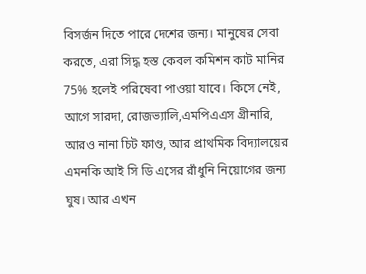বিসর্জন দিতে পারে দেশের জন্য। মানুষের সেবা করতে, এরা সিদ্ধ হস্ত কেবল কমিশন কাট মানির 75% হলেই পরিষেবা পাওয়া যাবে। কিসে নেই, আগে সারদা, রোজভ্যালি,এমপিএএস গ্রীনারি, আরও নানা চিট ফাণ্ড, আর প্রাথমিক বিদ্যালয়ের এমনকি আই সি ডি এসের রাঁধুনি নিয়োগের জন্য ঘুষ। আর এখন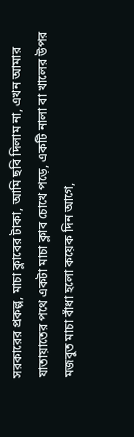সরকারের প্রকল্প, মাচা ক্লাবের টাকা, আমি ছবি দিলাম না, এখন আমার যাতায়াতের পথে একটা মাচা ক্লাব চোখে পড়ে, একটি নালা বা খালের উপর মজবুত মাচা বাঁধা হলো কয়েক দিন আগে,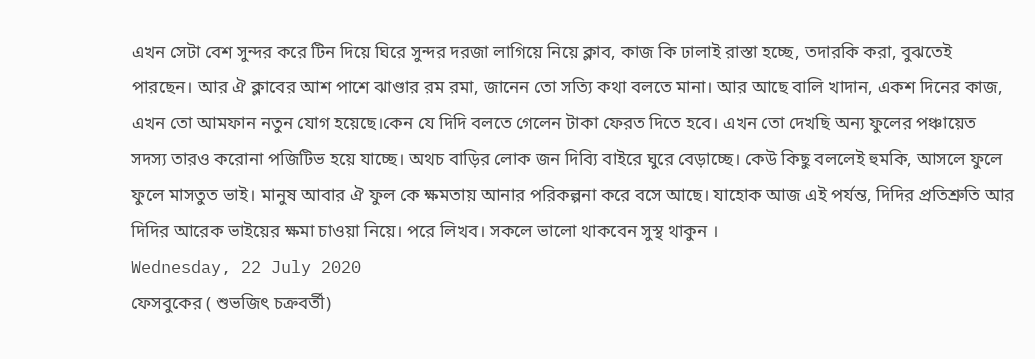এখন সেটা বেশ সুন্দর করে টিন দিয়ে ঘিরে সুন্দর দরজা লাগিয়ে নিয়ে ক্লাব, কাজ কি ঢালাই রাস্তা হচ্ছে, তদারকি করা, বুঝতেই পারছেন। আর ঐ ক্লাবের আশ পাশে ঝাণ্ডার রম রমা, জানেন তো সত্যি কথা বলতে মানা। আর আছে বালি খাদান, একশ দিনের কাজ, এখন তো আমফান নতুন যোগ হয়েছে।কেন যে দিদি বলতে গেলেন টাকা ফেরত দিতে হবে। এখন তো দেখছি অন্য ফুলের পঞ্চায়েত সদস্য তারও করোনা পজিটিভ হয়ে যাচ্ছে। অথচ বাড়ির লোক জন দিব্যি বাইরে ঘুরে বেড়াচ্ছে। কেউ কিছু বললেই হুমকি, আসলে ফুলে ফুলে মাসতুত ভাই। মানুষ আবার ঐ ফুল কে ক্ষমতায় আনার পরিকল্পনা করে বসে আছে। যাহোক আজ এই পর্যন্ত, দিদির প্রতিশ্রুতি আর দিদির আরেক ভাইয়ের ক্ষমা চাওয়া নিয়ে। পরে লিখব। সকলে ভালো থাকবেন সুস্থ থাকুন ।
Wednesday, 22 July 2020
ফেসবুকের ( শুভজিৎ চক্রবর্তী)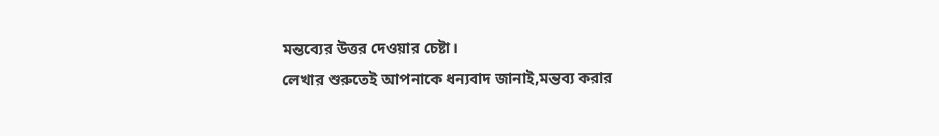মন্তব্যের উত্তর দেওয়ার চেষ্টা।
লেখার শুরুতেই আপনাকে ধন্যবাদ জানাই,মন্তব্য করার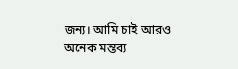জন্য। আমি চাই আরও অনেক মন্তব্য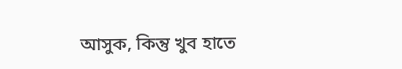আসুক, কিন্তু খুব হাতে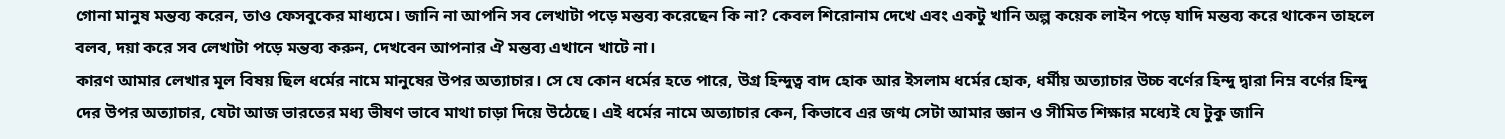গোনা মানুষ মন্তব্য করেন, তাও ফেসবুকের মাধ্যমে। জানি না আপনি সব লেখাটা পড়ে মন্তব্য করেছেন কি না? কেবল শিরোনাম দেখে এবং একটু খানি অল্প কয়েক লাইন পড়ে যাদি মন্তব্য করে থাকেন তাহলে বলব, দয়া করে সব লেখাটা পড়ে মন্তব্য করুন, দেখবেন আপনার ঐ মন্তব্য এখানে খাটে না।
কারণ আমার লেখার মূল বিষয় ছিল ধর্মের নামে মানুষের উপর অত্যাচার। সে যে কোন ধর্মের হতে পারে, উগ্র হিন্দুত্ব বাদ হোক আর ইসলাম ধর্মের হোক, ধর্মীয় অত্যাচার উচ্চ বর্ণের হিন্দু দ্বারা নিম্ন বর্ণের হিন্দু দের উপর অত্যাচার, যেটা আজ ভারতের মধ্য ভীষণ ভাবে মাথা চাড়া দিয়ে উঠেছে। এই ধর্মের নামে অত্যাচার কেন, কিভাবে এর জণ্ম সেটা আমার জ্ঞান ও সীমিত শিক্ষার মধ্যেই যে টুকু জানি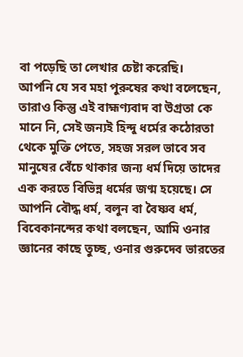বা পড়েছি তা লেখার চেষ্টা করেছি।
আপনি যে সব মহা পুরুষের কথা বলেছেন, তারাও কিন্তু এই বাহ্মণ্যবাদ বা উগ্রতা কে মানে নি, সেই জন্যই হিন্দু ধর্মের কঠোরতা থেকে মুক্তি পেতে, সহজ সরল ভাবে সব মানুষের বেঁচে থাকার জন্য ধর্ম দিয়ে তাদের এক করতে বিভিন্ন ধর্মের জণ্ম হয়েছে। সে আপনি বৌদ্ধ ধর্ম, বলুন বা বৈষ্ণব ধর্ম, বিবেকানন্দের কথা বলছেন, আমি ওনার জ্ঞানের কাছে তুচ্ছ, ওনার গুরুদেব ভারতের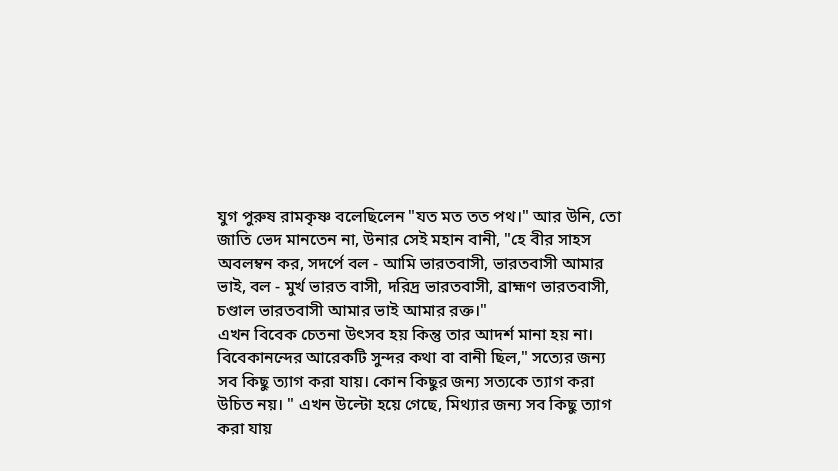যুগ পুরুষ রামকৃষ্ণ বলেছিলেন "যত মত তত পথ।" আর উনি, তো জাতি ভেদ মানতেন না, উনার সেই মহান বানী, "হে বীর সাহস অবলম্বন কর, সদর্পে বল - আমি ভারতবাসী, ভারতবাসী আমার ভাই, বল - মুর্খ ভারত বাসী, দরিদ্র ভারতবাসী, ব্রাহ্মণ ভারতবাসী, চণ্ডাল ভারতবাসী আমার ভাই আমার রক্ত।"
এখন বিবেক চেতনা উৎসব হয় কিন্তু তার আদর্শ মানা হয় না। বিবেকানন্দের আরেকটি সুন্দর কথা বা বানী ছিল," সত্যের জন্য সব কিছু ত্যাগ করা যায়। কোন কিছুর জন্য সত্যকে ত্যাগ করা উচিত নয়। " এখন উল্টো হয়ে গেছে, মিথ্যার জন্য সব কিছু ত্যাগ করা যায়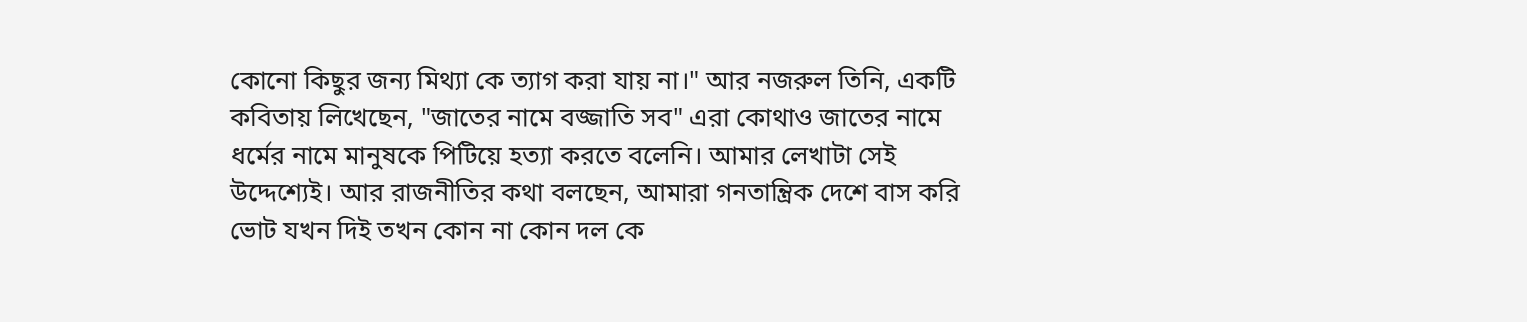কোনো কিছুর জন্য মিথ্যা কে ত্যাগ করা যায় না।" আর নজরুল তিনি, একটি কবিতায় লিখেছেন, "জাতের নামে বজ্জাতি সব" এরা কোথাও জাতের নামে ধর্মের নামে মানুষকে পিটিয়ে হত্যা করতে বলেনি। আমার লেখাটা সেই উদ্দেশ্যেই। আর রাজনীতির কথা বলছেন, আমারা গনতান্ত্রিক দেশে বাস করি ভোট যখন দিই তখন কোন না কোন দল কে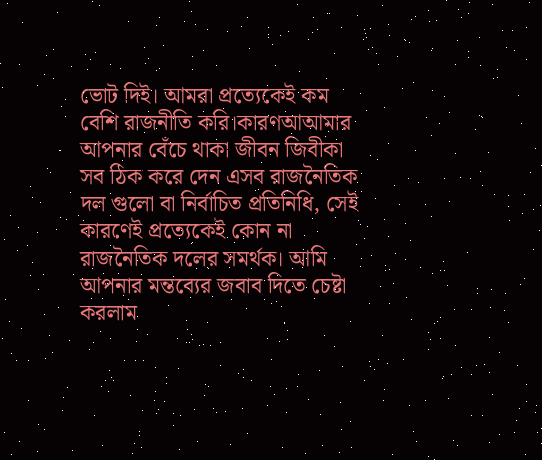ভোট দিই। আমরা প্রত্যেকেই কম বেশি রাজনীতি করি।কারণআআমার আপনার বেঁচে থাকা জীবন জিবীকা সব ঠিক করে দেন এসব রাজনৈতিক দল গুলো বা নির্বাচিত প্রতিনিধি, সেই কারণেই প্রত্যেকেই কোন না রাজনৈতিক দলের সমর্থক। আমি আপনার মন্তব্যের জবাব দিতে চেষ্টা করলাম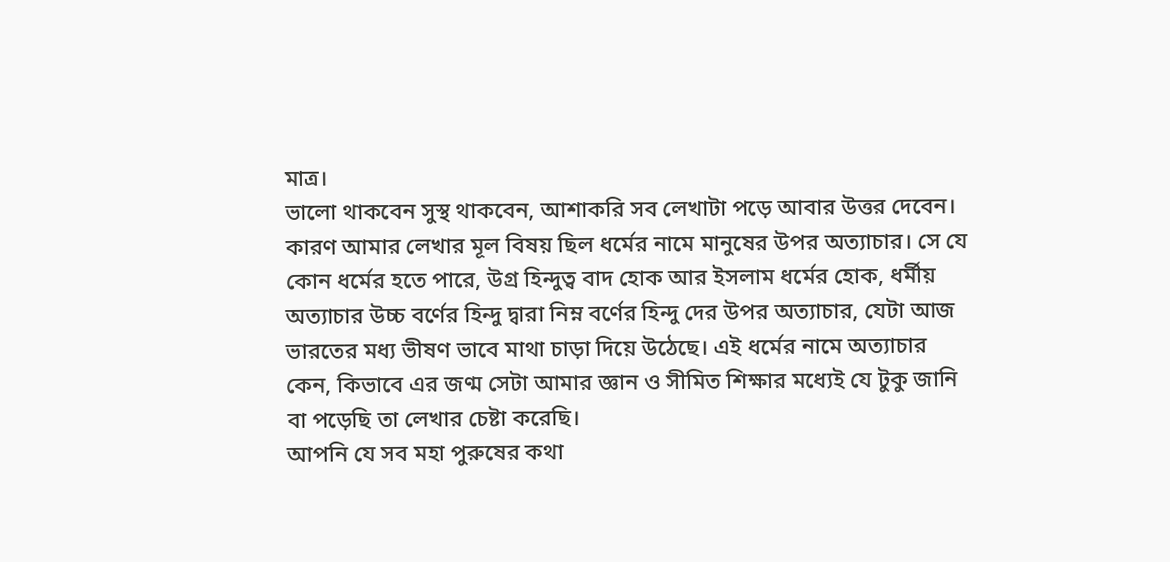মাত্র।
ভালো থাকবেন সুস্থ থাকবেন, আশাকরি সব লেখাটা পড়ে আবার উত্তর দেবেন।
কারণ আমার লেখার মূল বিষয় ছিল ধর্মের নামে মানুষের উপর অত্যাচার। সে যে কোন ধর্মের হতে পারে, উগ্র হিন্দুত্ব বাদ হোক আর ইসলাম ধর্মের হোক, ধর্মীয় অত্যাচার উচ্চ বর্ণের হিন্দু দ্বারা নিম্ন বর্ণের হিন্দু দের উপর অত্যাচার, যেটা আজ ভারতের মধ্য ভীষণ ভাবে মাথা চাড়া দিয়ে উঠেছে। এই ধর্মের নামে অত্যাচার কেন, কিভাবে এর জণ্ম সেটা আমার জ্ঞান ও সীমিত শিক্ষার মধ্যেই যে টুকু জানি বা পড়েছি তা লেখার চেষ্টা করেছি।
আপনি যে সব মহা পুরুষের কথা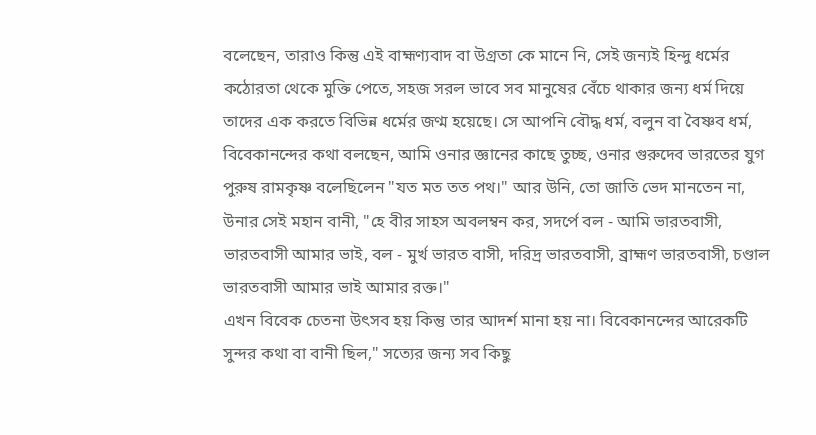বলেছেন, তারাও কিন্তু এই বাহ্মণ্যবাদ বা উগ্রতা কে মানে নি, সেই জন্যই হিন্দু ধর্মের কঠোরতা থেকে মুক্তি পেতে, সহজ সরল ভাবে সব মানুষের বেঁচে থাকার জন্য ধর্ম দিয়ে তাদের এক করতে বিভিন্ন ধর্মের জণ্ম হয়েছে। সে আপনি বৌদ্ধ ধর্ম, বলুন বা বৈষ্ণব ধর্ম, বিবেকানন্দের কথা বলছেন, আমি ওনার জ্ঞানের কাছে তুচ্ছ, ওনার গুরুদেব ভারতের যুগ পুরুষ রামকৃষ্ণ বলেছিলেন "যত মত তত পথ।" আর উনি, তো জাতি ভেদ মানতেন না, উনার সেই মহান বানী, "হে বীর সাহস অবলম্বন কর, সদর্পে বল - আমি ভারতবাসী, ভারতবাসী আমার ভাই, বল - মুর্খ ভারত বাসী, দরিদ্র ভারতবাসী, ব্রাহ্মণ ভারতবাসী, চণ্ডাল ভারতবাসী আমার ভাই আমার রক্ত।"
এখন বিবেক চেতনা উৎসব হয় কিন্তু তার আদর্শ মানা হয় না। বিবেকানন্দের আরেকটি সুন্দর কথা বা বানী ছিল," সত্যের জন্য সব কিছু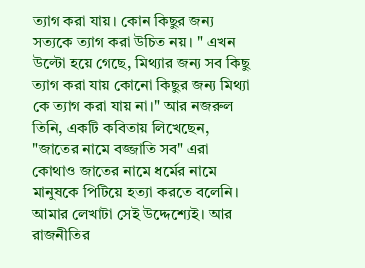ত্যাগ করা যায়। কোন কিছুর জন্য সত্যকে ত্যাগ করা উচিত নয়। " এখন উল্টো হয়ে গেছে, মিথ্যার জন্য সব কিছু ত্যাগ করা যায় কোনো কিছুর জন্য মিথ্যা কে ত্যাগ করা যায় না।" আর নজরুল তিনি, একটি কবিতায় লিখেছেন, "জাতের নামে বজ্জাতি সব" এরা কোথাও জাতের নামে ধর্মের নামে মানুষকে পিটিয়ে হত্যা করতে বলেনি। আমার লেখাটা সেই উদ্দেশ্যেই। আর রাজনীতির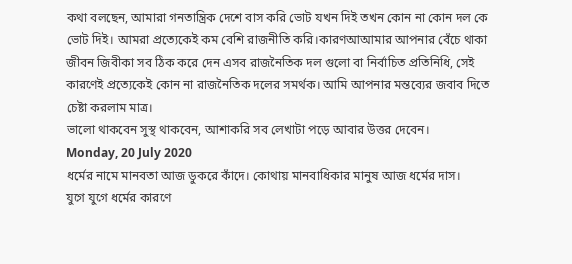কথা বলছেন, আমারা গনতান্ত্রিক দেশে বাস করি ভোট যখন দিই তখন কোন না কোন দল কে ভোট দিই। আমরা প্রত্যেকেই কম বেশি রাজনীতি করি।কারণআআমার আপনার বেঁচে থাকা জীবন জিবীকা সব ঠিক করে দেন এসব রাজনৈতিক দল গুলো বা নির্বাচিত প্রতিনিধি, সেই কারণেই প্রত্যেকেই কোন না রাজনৈতিক দলের সমর্থক। আমি আপনার মন্তব্যের জবাব দিতে চেষ্টা করলাম মাত্র।
ভালো থাকবেন সুস্থ থাকবেন, আশাকরি সব লেখাটা পড়ে আবার উত্তর দেবেন।
Monday, 20 July 2020
ধর্মের নামে মানবতা আজ ডুকরে কাঁদে। কোথায় মানবাধিকার মানুষ আজ ধর্মের দাস।
যুগে যুগে ধর্মের কারণে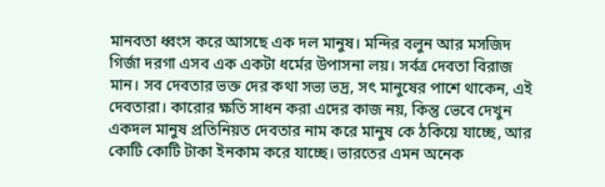মানবতা ধ্বংস করে আসছে এক দল মানুষ। মন্দির বলুন আর মসজিদ গির্জা দরগা এসব এক একটা ধর্মের উপাসনা লয়। সর্বত্র দেবতা বিরাজ মান। সব দেবতার ভক্ত দের কথা সভ্য ভদ্র, সৎ মানুষের পাশে থাকেন, এই দেবতারা। কারোর ক্ষতি সাধন করা এদের কাজ নয়, কিন্তু ভেবে দেখুন একদল মানুষ প্রতিনিয়ত দেবতার নাম করে মানুষ কে ঠকিয়ে যাচ্ছে, আর কোটি কোটি টাকা ইনকাম করে যাচ্ছে। ভারতের এমন অনেক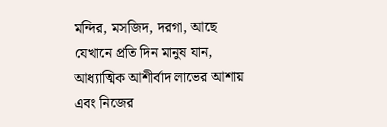মন্দির, মসজিদ, দরগা, আছে যেখানে প্রতি দিন মানুষ যান, আধ্যাত্মিক আশীর্বাদ লাভের আশায় এবং নিজের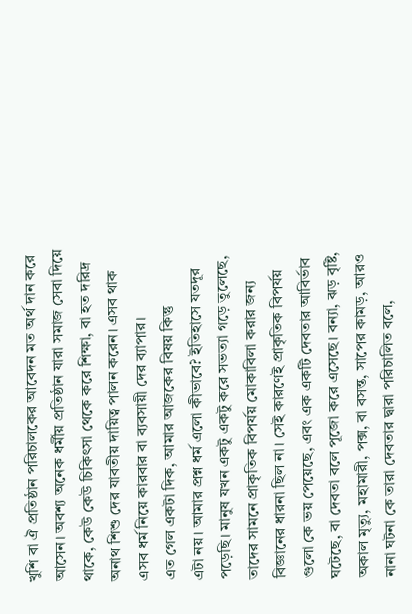খুশি বা ঐ প্রতিষ্ঠান পরিচালকের আবেদন মত অর্থ দান করে আসেন। অবশ্য অনেক ধর্মীয় প্রতিষ্ঠান যারা সমাজ সেবা দিয়ে থাকে, কেউ কেউ চিকিৎসা থেকে করে শিক্ষা, বা হত দরিদ্র অনাথ শিশু দের যাবতীয় দায়িত্ব পালন করেন। এসব থাক এসব ধর্ম নিয়ে কারবার বা ব্যবসায়ী দের ব্যাপার।
এত গেল একটা দিক, আমার আজকের বিষয় কিন্তু
এটা নয়। আমার প্রশ্ন ধর্ম এলো কীভাবে? ইতিহাসে যতদূর পড়েছি। মানুষ যখন একটু একটু করে সভত্যা গড়ে তুলেছে, তাদের সামনে প্রাকৃতিক বিপর্যয় মোকাবিলা করার জন্য বিজ্ঞানের ধারনা ছিল না। সেই কারণেই প্রাকৃতিক বিপর্যয় গুলো কে ভয় পেয়েছে, এবং এক একটি দেবতার আবির্ভাব ঘটেছে, বা দেবতা বলে পূজো করে এসেছে। বন্যা, ঝড় বৃষ্টি, অকাল মৃত্যু, মহামারী, পক্স, বা বসন্ত, সাপের কামড়, আরও নানা ঘটনা কে তারা দেবতার দ্বারা পরিচালিত বলে,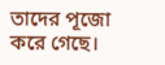তাদের পূজো করে গেছে।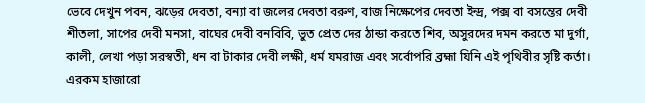ভেবে দেখুন পবন, ঝড়ের দেবতা, বন্যা বা জলের দেবতা বরুণ, বাজ নিক্ষেপের দেবতা ইন্দ্র, পক্স বা বসন্তের দেবী শীতলা, সাপের দেবী মনসা, বাঘের দেবী বনবিবি, ভুত প্রেত দের ঠান্ডা করতে শিব, অসুরদের দমন করতে মা দুর্গা, কালী, লেখা পড়া সরস্বতী, ধন বা টাকার দেবী লক্ষী, ধর্ম যমরাজ এবং সর্বোপরি ব্রহ্মা যিনি এই পৃথিবীর সৃষ্টি কর্তা। এরকম হাজারো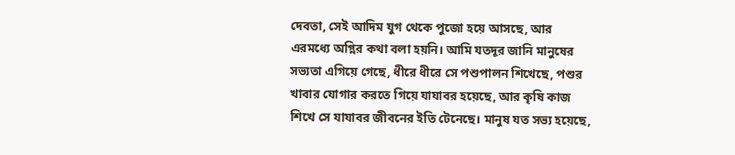দেবতা, সেই আদিম যুগ থেকে পুজো হয়ে আসছে, আর এরমধ্যে অগ্নির কথা বলা হয়নি। আমি যতদূর জানি মানুষের সভ্যতা এগিয়ে গেছে, ধীরে ধীরে সে পশুপালন শিখেছে, পশুর খাবার যোগার করতে গিয়ে যাযাবর হয়েছে, আর কৃষি কাজ শিখে সে যাযাবর জীবনের ইতি টেনেছে। মানুষ যত সভ্য হয়েছে,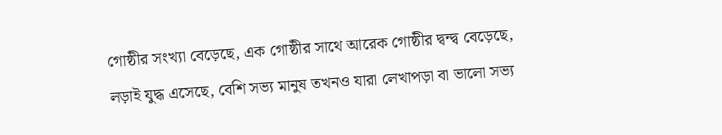গোষ্ঠীর সংখ্যা বেড়েছে, এক গোষ্ঠীর সাথে আরেক গোষ্ঠীর দ্বন্দ্ব বেড়েছে, লড়াই যুদ্ধ এসেছে, বেশি সভ্য মানুষ তখনও যারা লেখাপড়া বা ভালো সভ্য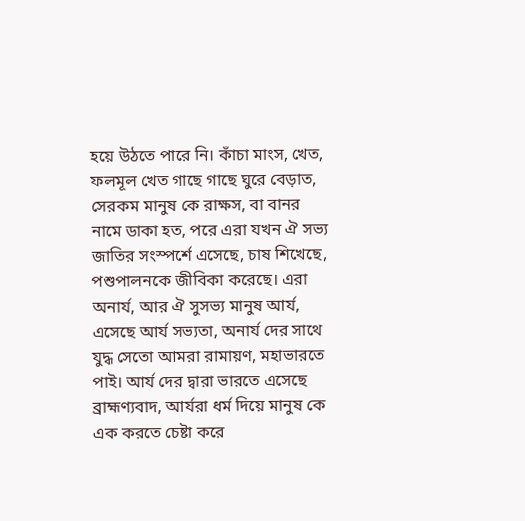হয়ে উঠতে পারে নি। কাঁচা মাংস, খেত, ফলমূল খেত গাছে গাছে ঘুরে বেড়াত, সেরকম মানুষ কে রাক্ষস, বা বানর নামে ডাকা হত, পরে এরা যখন ঐ সভ্য জাতির সংস্পর্শে এসেছে, চাষ শিখেছে, পশুপালনকে জীবিকা করেছে। এরা অনার্য, আর ঐ সুসভ্য মানুষ আর্য, এসেছে আর্য সভ্যতা, অনার্য দের সাথে যুদ্ধ সেতো আমরা রামায়ণ, মহাভারতে পাই। আর্য দের দ্বারা ভারতে এসেছে ব্রাহ্মণ্যবাদ, আর্যরা ধর্ম দিয়ে মানুষ কে এক করতে চেষ্টা করে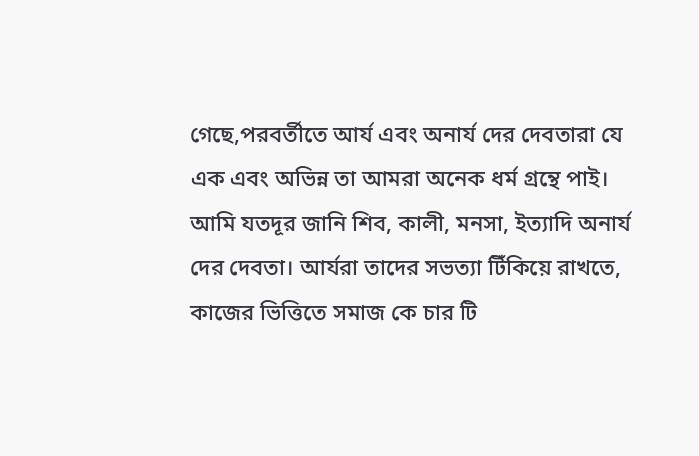গেছে,পরবর্তীতে আর্য এবং অনার্য দের দেবতারা যে এক এবং অভিন্ন তা আমরা অনেক ধর্ম গ্রন্থে পাই। আমি যতদূর জানি শিব, কালী, মনসা, ইত্যাদি অনার্য দের দেবতা। আর্যরা তাদের সভত্যা টিঁকিয়ে রাখতে, কাজের ভিত্তিতে সমাজ কে চার টি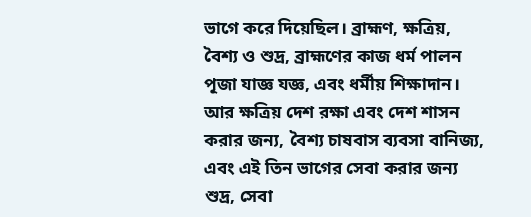ভাগে করে দিয়েছিল। ব্রাহ্মণ, ক্ষত্রিয়, বৈশ্য ও শুদ্র, ব্রাহ্মণের কাজ ধর্ম পালন পূজা যাজ্ঞ যজ্ঞ, এবং ধর্মীয় শিক্ষাদান। আর ক্ষত্রিয় দেশ রক্ষা এবং দেশ শাসন করার জন্য, বৈশ্য চাষবাস ব্যবসা বানিজ্য, এবং এই তিন ভাগের সেবা করার জন্য শুদ্র, সেবা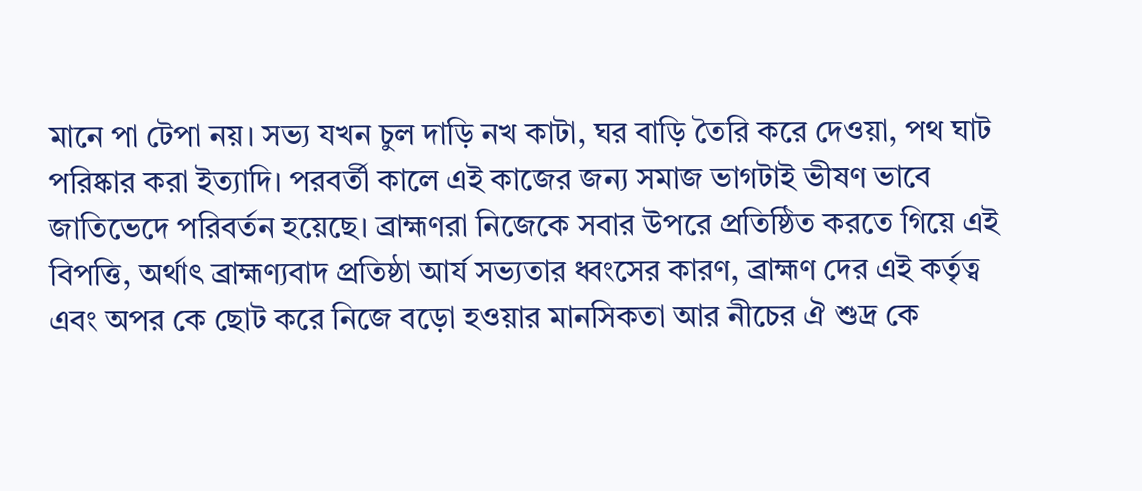মানে পা টেপা নয়। সভ্য যখন চুল দাড়ি নখ কাটা, ঘর বাড়ি তৈরি করে দেওয়া, পথ ঘাট পরিষ্কার করা ইত্যাদি। পরবর্তী কালে এই কাজের জন্য সমাজ ভাগটাই ভীষণ ভাবে জাতিভেদে পরিবর্তন হয়েছে। ব্রাহ্মণরা নিজেকে সবার উপরে প্রতিষ্ঠিত করতে গিয়ে এই বিপত্তি, অর্থাৎ ব্রাহ্মণ্যবাদ প্রতিষ্ঠা আর্য সভ্যতার ধ্বংসের কারণ, ব্রাহ্মণ দের এই কর্তৃত্ব এবং অপর কে ছোট করে নিজে বড়ো হওয়ার মানসিকতা আর নীচের ঐ শুদ্র কে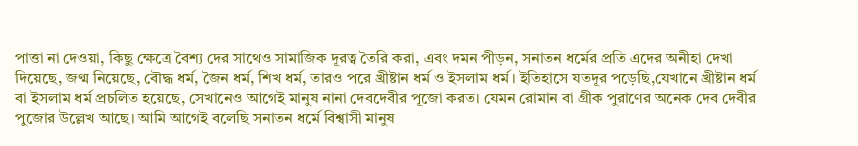পাত্তা না দেওয়া, কিছু ক্ষেত্রে বৈশ্য দের সাথেও সামাজিক দূরত্ব তৈরি করা, এবং দমন পীড়ন, সনাতন ধর্মের প্রতি এদের অনীহা দেখা দিয়েছে, জণ্ম নিয়েছে, বৌদ্ধ ধর্ম, জৈন ধর্ম, শিখ ধর্ম, তারও পরে খ্রীষ্টান ধর্ম ও ইসলাম ধর্ম। ইতিহাসে যতদূর পড়েছি,যেখানে খ্রীষ্টান ধর্ম বা ইসলাম ধর্ম প্রচলিত হয়েছে, সেখানেও আগেই মানুষ নানা দেবদেবীর পূজো করত। যেমন রোমান বা গ্রীক পুরাণের অনেক দেব দেবীর পুজোর উল্লেখ আছে। আমি আগেই বলেছি সনাতন ধর্মে বিশ্বাসী মানুষ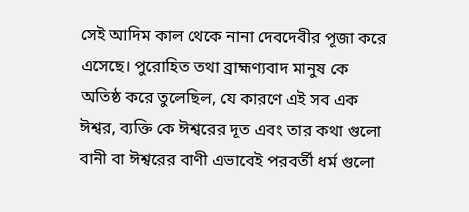সেই আদিম কাল থেকে নানা দেবদেবীর পূজা করে এসেছে। পুরোহিত তথা ব্রাহ্মণ্যবাদ মানুষ কে অতিষ্ঠ করে তুলেছিল, যে কারণে এই সব এক ঈশ্বর, ব্যক্তি কে ঈশ্বরের দূত এবং তার কথা গুলো বানী বা ঈশ্বরের বাণী এভাবেই পরবর্তী ধর্ম গুলো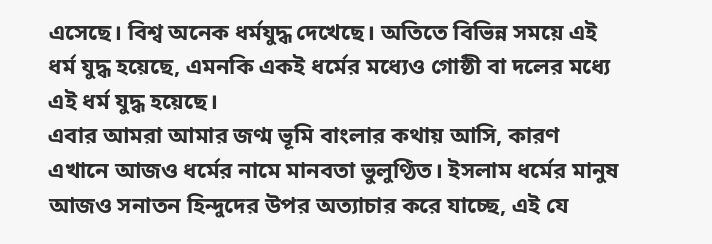এসেছে। বিশ্ব অনেক ধর্মযুদ্ধ দেখেছে। অতিতে বিভিন্ন সময়ে এই ধর্ম যুদ্ধ হয়েছে, এমনকি একই ধর্মের মধ্যেও গোষ্ঠী বা দলের মধ্যে এই ধর্ম যুদ্ধ হয়েছে।
এবার আমরা আমার জণ্ম ভূমি বাংলার কথায় আসি, কারণ এখানে আজও ধর্মের নামে মানবতা ভুলুণ্ঠিত। ইসলাম ধর্মের মানুষ আজও সনাতন হিন্দুদের উপর অত্যাচার করে যাচ্ছে, এই যে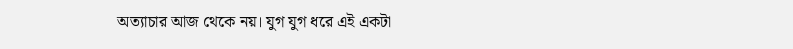অত্যাচার আজ থেকে নয়। যুগ যুগ ধরে এই একটা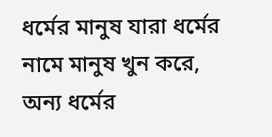ধর্মের মানুষ যারা ধর্মের নামে মানুষ খুন করে, অন্য ধর্মের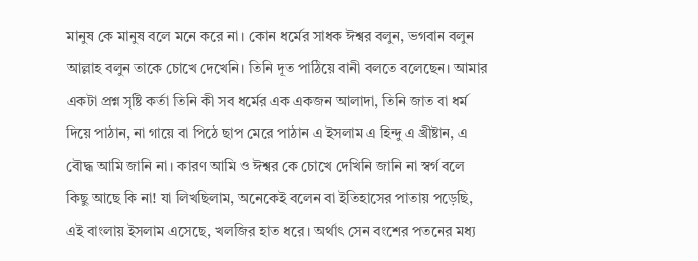মানুষ কে মানুষ বলে মনে করে না। কোন ধর্মের সাধক ঈশ্বর বলুন, ভগবান বলুন আল্লাহ বলুন তাকে চোখে দেখেনি। তিনি দূত পাঠিয়ে বানী বলতে বলেছেন। আমার একটা প্রশ্ন সৃষ্টি কর্তা তিনি কী সব ধর্মের এক একজন আলাদা, তিনি জাত বা ধর্ম দিয়ে পাঠান, না গায়ে বা পিঠে ছাপ মেরে পাঠান এ ইসলাম এ হিন্দু এ খ্রীষ্টান, এ বৌদ্ধ আমি জানি না। কারণ আমি ও ঈশ্বর কে চোখে দেখিনি জানি না স্বর্গ বলে কিছু আছে কি না! যা লিখছিলাম, অনেকেই বলেন বা ইতিহাসের পাতায় পড়েছি, এই বাংলায় ইসলাম এসেছে, খলজির হাত ধরে। অর্থাৎ সেন বংশের পতনের মধ্য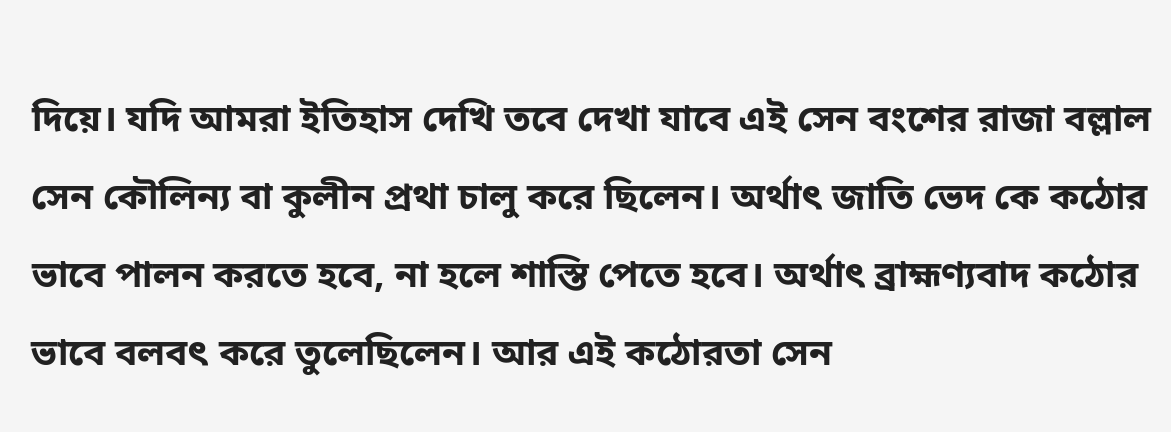দিয়ে। যদি আমরা ইতিহাস দেখি তবে দেখা যাবে এই সেন বংশের রাজা বল্লাল সেন কৌলিন্য বা কুলীন প্রথা চালু করে ছিলেন। অর্থাৎ জাতি ভেদ কে কঠোর ভাবে পালন করতে হবে, না হলে শাস্তি পেতে হবে। অর্থাৎ ব্রাহ্মণ্যবাদ কঠোর ভাবে বলবৎ করে তুলেছিলেন। আর এই কঠোরতা সেন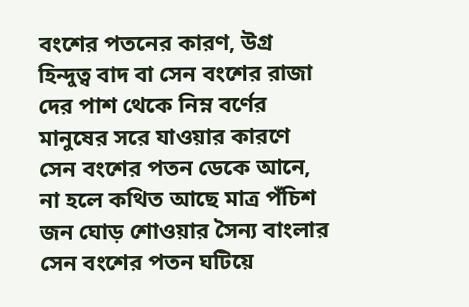বংশের পতনের কারণ, উগ্র হিন্দুত্ব বাদ বা সেন বংশের রাজা দের পাশ থেকে নিম্ন বর্ণের মানুষের সরে যাওয়ার কারণে সেন বংশের পতন ডেকে আনে, না হলে কথিত আছে মাত্র পঁচিশ জন ঘোড় শোওয়ার সৈন্য বাংলার সেন বংশের পতন ঘটিয়ে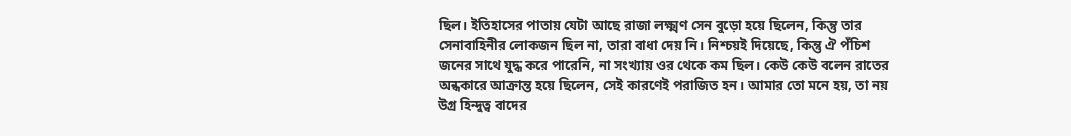ছিল। ইতিহাসের পাতায় যেটা আছে রাজা লক্ষ্মণ সেন বুড়ো হয়ে ছিলেন, কিন্তু তার সেনাবাহিনীর লোকজন ছিল না, তারা বাধা দেয় নি। নিশ্চয়ই দিয়েছে, কিন্তু ঐ পঁচিশ জনের সাথে যুদ্ধ করে পারেনি, না সংখ্যায় ওর থেকে কম ছিল। কেউ কেউ বলেন রাতের অন্ধকারে আক্রান্ত হয়ে ছিলেন, সেই কারণেই পরাজিত হন। আমার তো মনে হয়, তা নয় উগ্র হিন্দুত্ব বাদের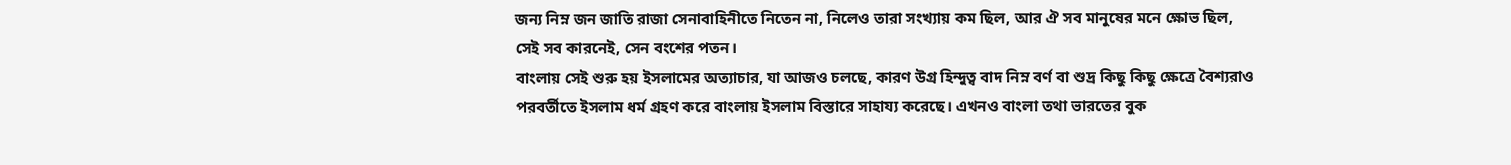জন্য নিম্ন জন জাতি রাজা সেনাবাহিনীতে নিতেন না, নিলেও তারা সংখ্যায় কম ছিল, আর ঐ সব মানুষের মনে ক্ষোভ ছিল, সেই সব কারনেই, সেন বংশের পতন।
বাংলায় সেই শুরু হয় ইসলামের অত্যাচার, যা আজও চলছে, কারণ উগ্র হিন্দুত্ব বাদ নিম্ন বর্ণ বা শুদ্র কিছু কিছু ক্ষেত্রে বৈশ্যরাও পরবর্তীতে ইসলাম ধর্ম গ্রহণ করে বাংলায় ইসলাম বিস্তারে সাহায্য করেছে। এখনও বাংলা তথা ভারতের বুক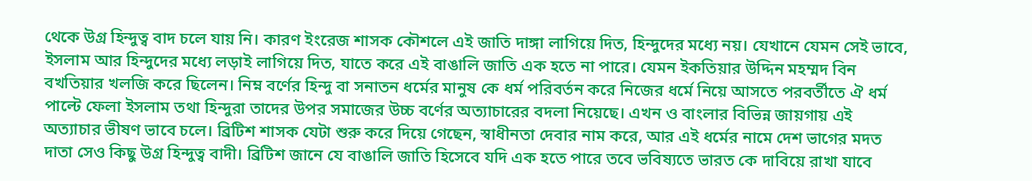থেকে উগ্র হিন্দুত্ব বাদ চলে যায় নি। কারণ ইংরেজ শাসক কৌশলে এই জাতি দাঙ্গা লাগিয়ে দিত, হিন্দুদের মধ্যে নয়। যেখানে যেমন সেই ভাবে, ইসলাম আর হিন্দুদের মধ্যে লড়াই লাগিয়ে দিত, যাতে করে এই বাঙালি জাতি এক হতে না পারে। যেমন ইকতিয়ার উদ্দিন মহম্মদ বিন বখতিয়ার খলজি করে ছিলেন। নিম্ন বর্ণের হিন্দু বা সনাতন ধর্মের মানুষ কে ধর্ম পরিবর্তন করে নিজের ধর্মে নিয়ে আসতে পরবর্তীতে ঐ ধর্ম পাল্টে ফেলা ইসলাম তথা হিন্দুরা তাদের উপর সমাজের উচ্চ বর্ণের অত্যাচারের বদলা নিয়েছে। এখন ও বাংলার বিভিন্ন জায়গায় এই অত্যাচার ভীষণ ভাবে চলে। ব্রিটিশ শাসক যেটা শুরু করে দিয়ে গেছেন, স্বাধীনতা দেবার নাম করে, আর এই ধর্মের নামে দেশ ভাগের মদত দাতা সেও কিছু উগ্র হিন্দুত্ব বাদী। ব্রিটিশ জানে যে বাঙালি জাতি হিসেবে যদি এক হতে পারে তবে ভবিষ্যতে ভারত কে দাবিয়ে রাখা যাবে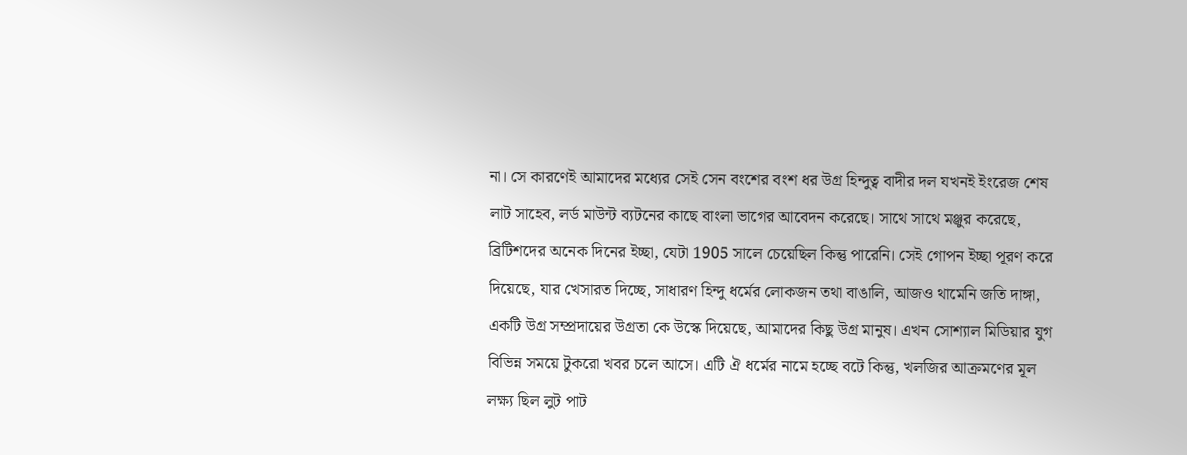না। সে কারণেই আমাদের মধ্যের সেই সেন বংশের বংশ ধর উগ্র হিন্দুত্ব বাদীর দল যখনই ইংরেজ শেষ লাট সাহেব, লর্ড মাউন্ট ব্যটনের কাছে বাংলা ভাগের আবেদন করেছে। সাথে সাথে মঞ্জুর করেছে, ব্রিটিশদের অনেক দিনের ইচ্ছা, যেটা 1905 সালে চেয়েছিল কিন্তু পারেনি। সেই গোপন ইচ্ছা পূরণ করে দিয়েছে, যার খেসারত দিচ্ছে, সাধারণ হিন্দু ধর্মের লোকজন তথা বাঙালি, আজও থামেনি জতি দাঙ্গা, একটি উগ্র সম্প্রদায়ের উগ্রতা কে উস্কে দিয়েছে, আমাদের কিছু উগ্র মানুষ। এখন সোশ্যাল মিডিয়ার যুগ বিভিন্ন সময়ে টুকরো খবর চলে আসে। এটি ঐ ধর্মের নামে হচ্ছে বটে কিন্তু, খলজির আক্রমণের মূল লক্ষ্য ছিল লুট পাট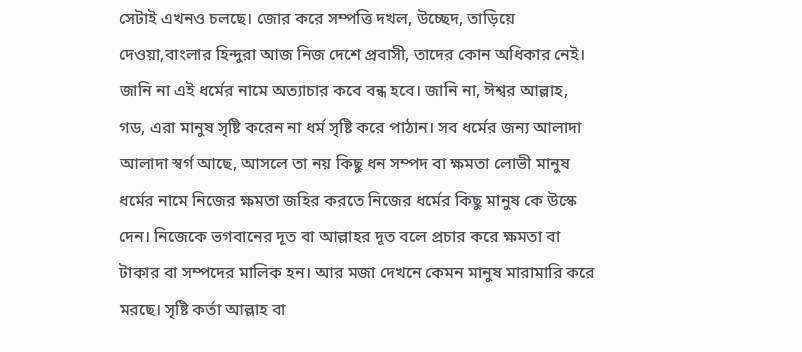সেটাই এখনও চলছে। জোর করে সম্পত্তি দখল, উচ্ছেদ, তাড়িয়ে দেওয়া,বাংলার হিন্দুরা আজ নিজ দেশে প্রবাসী, তাদের কোন অধিকার নেই। জানি না এই ধর্মের নামে অত্যাচার কবে বন্ধ হবে। জানি না, ঈশ্বর আল্লাহ, গড, এরা মানুষ সৃষ্টি করেন না ধর্ম সৃষ্টি করে পাঠান। সব ধর্মের জন্য আলাদা আলাদা স্বর্গ আছে, আসলে তা নয় কিছু ধন সম্পদ বা ক্ষমতা লোভী মানুষ ধর্মের নামে নিজের ক্ষমতা জহির করতে নিজের ধর্মের কিছু মানুষ কে উস্কে দেন। নিজেকে ভগবানের দূত বা আল্লাহর দূত বলে প্রচার করে ক্ষমতা বা টাকার বা সম্পদের মালিক হন। আর মজা দেখনে কেমন মানুষ মারামারি করে মরছে। সৃষ্টি কর্তা আল্লাহ বা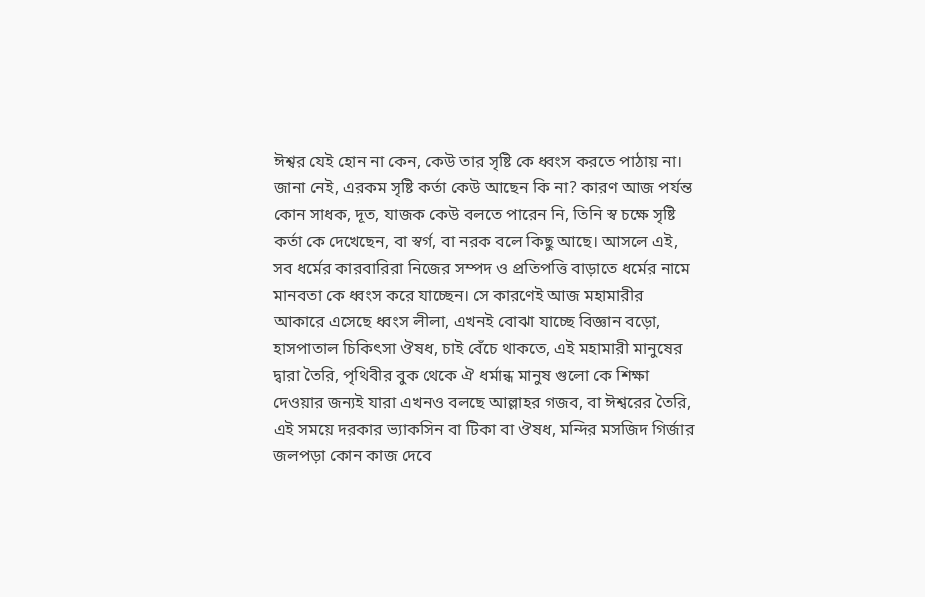ঈশ্বর যেই হোন না কেন, কেউ তার সৃষ্টি কে ধ্বংস করতে পাঠায় না। জানা নেই, এরকম সৃষ্টি কর্তা কেউ আছেন কি না? কারণ আজ পর্যন্ত কোন সাধক, দূত, যাজক কেউ বলতে পারেন নি, তিনি স্ব চক্ষে সৃষ্টি কর্তা কে দেখেছেন, বা স্বর্গ, বা নরক বলে কিছু আছে। আসলে এই, সব ধর্মের কারবারিরা নিজের সম্পদ ও প্রতিপত্তি বাড়াতে ধর্মের নামে মানবতা কে ধ্বংস করে যাচ্ছেন। সে কারণেই আজ মহামারীর আকারে এসেছে ধ্বংস লীলা, এখনই বোঝা যাচ্ছে বিজ্ঞান বড়ো, হাসপাতাল চিকিৎসা ঔষধ, চাই বেঁচে থাকতে, এই মহামারী মানুষের দ্বারা তৈরি, পৃথিবীর বুক থেকে ঐ ধর্মান্ধ মানুষ গুলো কে শিক্ষা দেওয়ার জন্যই যারা এখনও বলছে আল্লাহর গজব, বা ঈশ্বরের তৈরি, এই সময়ে দরকার ভ্যাকসিন বা টিকা বা ঔষধ, মন্দির মসজিদ গির্জার জলপড়া কোন কাজ দেবে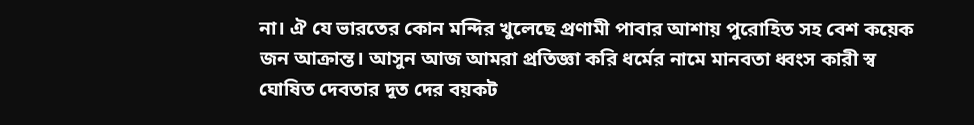না। ঐ যে ভারতের কোন মন্দির খুলেছে প্রণামী পাবার আশায় পুরোহিত সহ বেশ কয়েক জন আক্রান্ত। আসুন আজ আমরা প্রতিজ্ঞা করি ধর্মের নামে মানবতা ধ্বংস কারী স্ব ঘোষিত দেবতার দূত দের বয়কট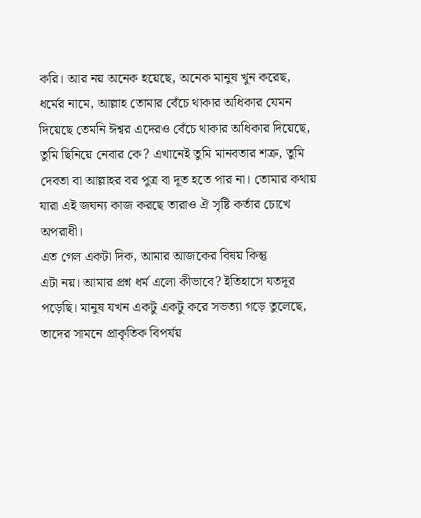করি। আর নয় অনেক হয়েছে, অনেক মানুষ খুন করেছ, ধর্মের নামে, আল্লাহ তোমার বেঁচে থাকার অধিকার যেমন দিয়েছে তেমনি ঈশ্বর এদেরও বেঁচে থাকার অধিকার দিয়েছে, তুমি ছিনিয়ে নেবার কে? এখানেই তুমি মানবতার শত্রু, তুমি দেবতা বা আল্লাহর বর পুত্র বা দূত হতে পার না। তোমার কথায় যারা এই জঘন্য কাজ করছে তারাও ঐ সৃষ্টি কর্তার চোখে অপরাধী।
এত গেল একটা দিক, আমার আজকের বিষয় কিন্তু
এটা নয়। আমার প্রশ্ন ধর্ম এলো কীভাবে? ইতিহাসে যতদূর পড়েছি। মানুষ যখন একটু একটু করে সভত্যা গড়ে তুলেছে, তাদের সামনে প্রাকৃতিক বিপর্যয়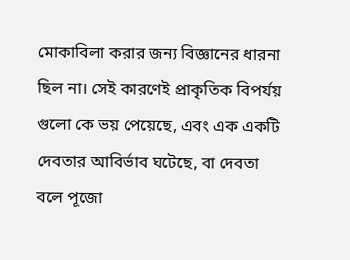মোকাবিলা করার জন্য বিজ্ঞানের ধারনা ছিল না। সেই কারণেই প্রাকৃতিক বিপর্যয় গুলো কে ভয় পেয়েছে, এবং এক একটি দেবতার আবির্ভাব ঘটেছে, বা দেবতা বলে পূজো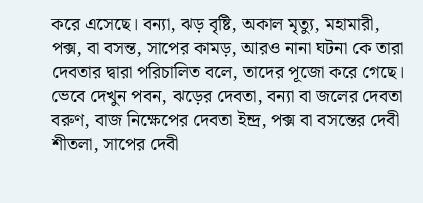করে এসেছে। বন্যা, ঝড় বৃষ্টি, অকাল মৃত্যু, মহামারী, পক্স, বা বসন্ত, সাপের কামড়, আরও নানা ঘটনা কে তারা দেবতার দ্বারা পরিচালিত বলে, তাদের পূজো করে গেছে। ভেবে দেখুন পবন, ঝড়ের দেবতা, বন্যা বা জলের দেবতা বরুণ, বাজ নিক্ষেপের দেবতা ইন্দ্র, পক্স বা বসন্তের দেবী শীতলা, সাপের দেবী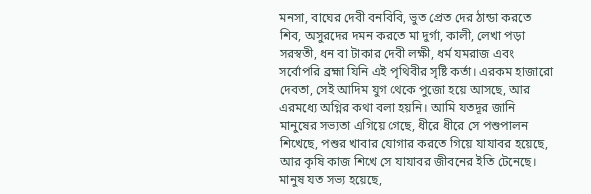মনসা, বাঘের দেবী বনবিবি, ভুত প্রেত দের ঠান্ডা করতে শিব, অসুরদের দমন করতে মা দুর্গা, কালী, লেখা পড়া সরস্বতী, ধন বা টাকার দেবী লক্ষী, ধর্ম যমরাজ এবং সর্বোপরি ব্রহ্মা যিনি এই পৃথিবীর সৃষ্টি কর্তা। এরকম হাজারো দেবতা, সেই আদিম যুগ থেকে পুজো হয়ে আসছে, আর এরমধ্যে অগ্নির কথা বলা হয়নি। আমি যতদূর জানি মানুষের সভ্যতা এগিয়ে গেছে, ধীরে ধীরে সে পশুপালন শিখেছে, পশুর খাবার যোগার করতে গিয়ে যাযাবর হয়েছে, আর কৃষি কাজ শিখে সে যাযাবর জীবনের ইতি টেনেছে। মানুষ যত সভ্য হয়েছে,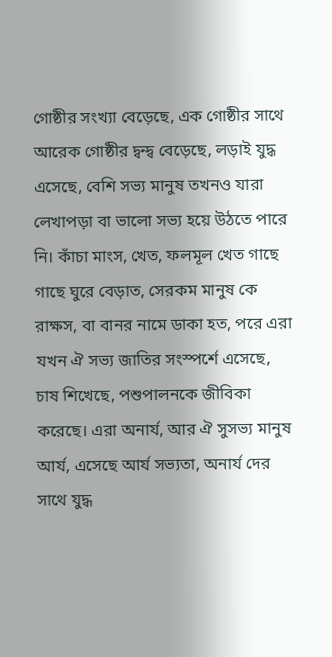গোষ্ঠীর সংখ্যা বেড়েছে, এক গোষ্ঠীর সাথে আরেক গোষ্ঠীর দ্বন্দ্ব বেড়েছে, লড়াই যুদ্ধ এসেছে, বেশি সভ্য মানুষ তখনও যারা লেখাপড়া বা ভালো সভ্য হয়ে উঠতে পারে নি। কাঁচা মাংস, খেত, ফলমূল খেত গাছে গাছে ঘুরে বেড়াত, সেরকম মানুষ কে রাক্ষস, বা বানর নামে ডাকা হত, পরে এরা যখন ঐ সভ্য জাতির সংস্পর্শে এসেছে, চাষ শিখেছে, পশুপালনকে জীবিকা করেছে। এরা অনার্য, আর ঐ সুসভ্য মানুষ আর্য, এসেছে আর্য সভ্যতা, অনার্য দের সাথে যুদ্ধ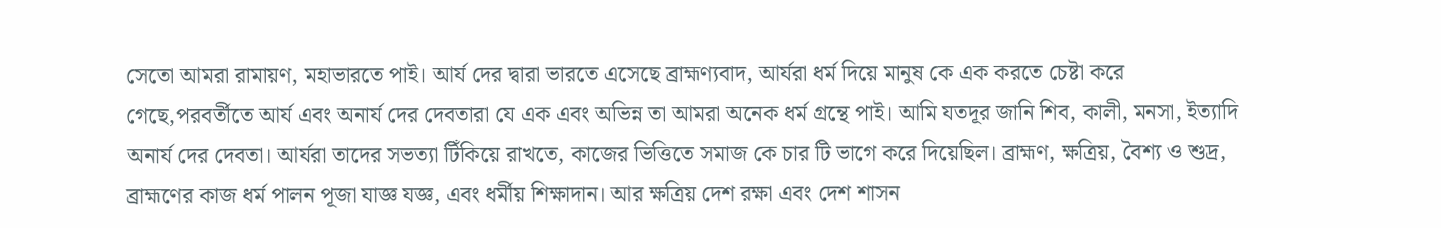সেতো আমরা রামায়ণ, মহাভারতে পাই। আর্য দের দ্বারা ভারতে এসেছে ব্রাহ্মণ্যবাদ, আর্যরা ধর্ম দিয়ে মানুষ কে এক করতে চেষ্টা করে গেছে,পরবর্তীতে আর্য এবং অনার্য দের দেবতারা যে এক এবং অভিন্ন তা আমরা অনেক ধর্ম গ্রন্থে পাই। আমি যতদূর জানি শিব, কালী, মনসা, ইত্যাদি অনার্য দের দেবতা। আর্যরা তাদের সভত্যা টিঁকিয়ে রাখতে, কাজের ভিত্তিতে সমাজ কে চার টি ভাগে করে দিয়েছিল। ব্রাহ্মণ, ক্ষত্রিয়, বৈশ্য ও শুদ্র, ব্রাহ্মণের কাজ ধর্ম পালন পূজা যাজ্ঞ যজ্ঞ, এবং ধর্মীয় শিক্ষাদান। আর ক্ষত্রিয় দেশ রক্ষা এবং দেশ শাসন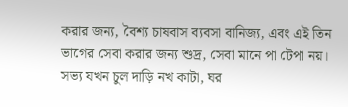করার জন্য, বৈশ্য চাষবাস ব্যবসা বানিজ্য, এবং এই তিন ভাগের সেবা করার জন্য শুদ্র, সেবা মানে পা টেপা নয়। সভ্য যখন চুল দাড়ি নখ কাটা, ঘর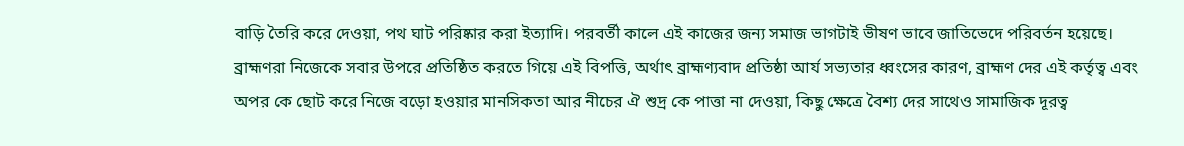বাড়ি তৈরি করে দেওয়া, পথ ঘাট পরিষ্কার করা ইত্যাদি। পরবর্তী কালে এই কাজের জন্য সমাজ ভাগটাই ভীষণ ভাবে জাতিভেদে পরিবর্তন হয়েছে। ব্রাহ্মণরা নিজেকে সবার উপরে প্রতিষ্ঠিত করতে গিয়ে এই বিপত্তি, অর্থাৎ ব্রাহ্মণ্যবাদ প্রতিষ্ঠা আর্য সভ্যতার ধ্বংসের কারণ, ব্রাহ্মণ দের এই কর্তৃত্ব এবং অপর কে ছোট করে নিজে বড়ো হওয়ার মানসিকতা আর নীচের ঐ শুদ্র কে পাত্তা না দেওয়া, কিছু ক্ষেত্রে বৈশ্য দের সাথেও সামাজিক দূরত্ব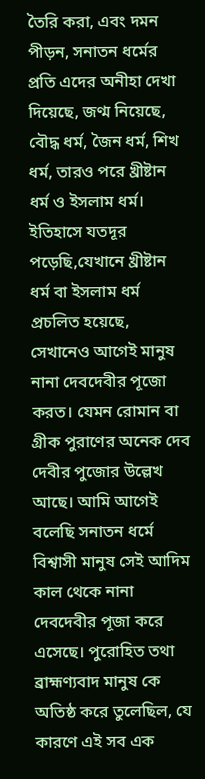তৈরি করা, এবং দমন পীড়ন, সনাতন ধর্মের প্রতি এদের অনীহা দেখা দিয়েছে, জণ্ম নিয়েছে, বৌদ্ধ ধর্ম, জৈন ধর্ম, শিখ ধর্ম, তারও পরে খ্রীষ্টান ধর্ম ও ইসলাম ধর্ম। ইতিহাসে যতদূর পড়েছি,যেখানে খ্রীষ্টান ধর্ম বা ইসলাম ধর্ম প্রচলিত হয়েছে, সেখানেও আগেই মানুষ নানা দেবদেবীর পূজো করত। যেমন রোমান বা গ্রীক পুরাণের অনেক দেব দেবীর পুজোর উল্লেখ আছে। আমি আগেই বলেছি সনাতন ধর্মে বিশ্বাসী মানুষ সেই আদিম কাল থেকে নানা দেবদেবীর পূজা করে এসেছে। পুরোহিত তথা ব্রাহ্মণ্যবাদ মানুষ কে অতিষ্ঠ করে তুলেছিল, যে কারণে এই সব এক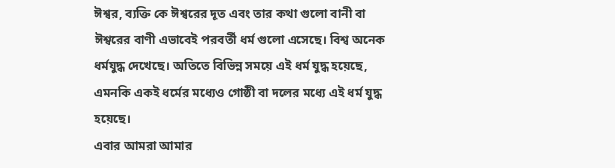ঈশ্বর, ব্যক্তি কে ঈশ্বরের দূত এবং তার কথা গুলো বানী বা ঈশ্বরের বাণী এভাবেই পরবর্তী ধর্ম গুলো এসেছে। বিশ্ব অনেক ধর্মযুদ্ধ দেখেছে। অতিতে বিভিন্ন সময়ে এই ধর্ম যুদ্ধ হয়েছে, এমনকি একই ধর্মের মধ্যেও গোষ্ঠী বা দলের মধ্যে এই ধর্ম যুদ্ধ হয়েছে।
এবার আমরা আমার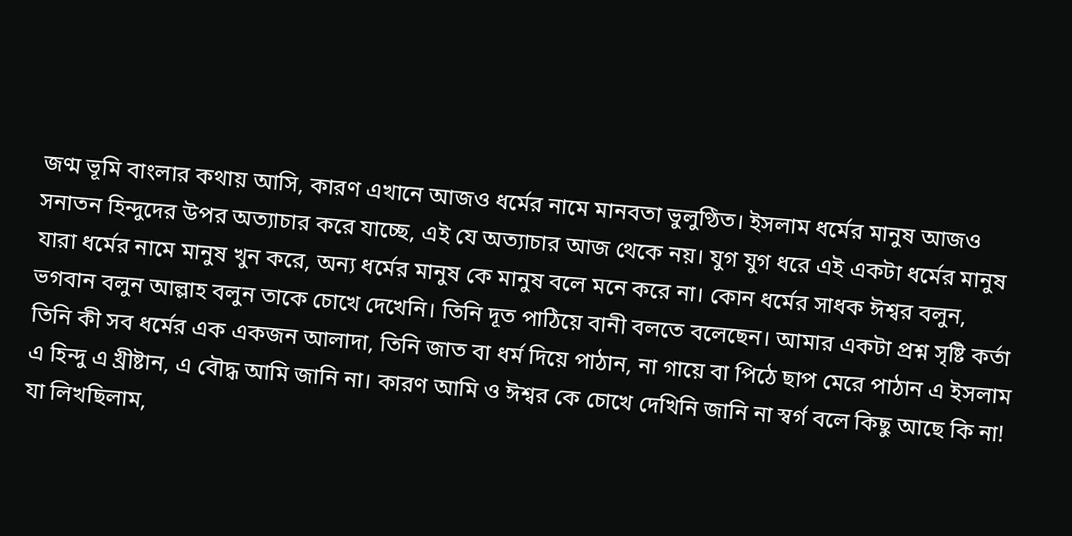জণ্ম ভূমি বাংলার কথায় আসি, কারণ এখানে আজও ধর্মের নামে মানবতা ভুলুণ্ঠিত। ইসলাম ধর্মের মানুষ আজও সনাতন হিন্দুদের উপর অত্যাচার করে যাচ্ছে, এই যে অত্যাচার আজ থেকে নয়। যুগ যুগ ধরে এই একটা ধর্মের মানুষ যারা ধর্মের নামে মানুষ খুন করে, অন্য ধর্মের মানুষ কে মানুষ বলে মনে করে না। কোন ধর্মের সাধক ঈশ্বর বলুন, ভগবান বলুন আল্লাহ বলুন তাকে চোখে দেখেনি। তিনি দূত পাঠিয়ে বানী বলতে বলেছেন। আমার একটা প্রশ্ন সৃষ্টি কর্তা তিনি কী সব ধর্মের এক একজন আলাদা, তিনি জাত বা ধর্ম দিয়ে পাঠান, না গায়ে বা পিঠে ছাপ মেরে পাঠান এ ইসলাম এ হিন্দু এ খ্রীষ্টান, এ বৌদ্ধ আমি জানি না। কারণ আমি ও ঈশ্বর কে চোখে দেখিনি জানি না স্বর্গ বলে কিছু আছে কি না! যা লিখছিলাম,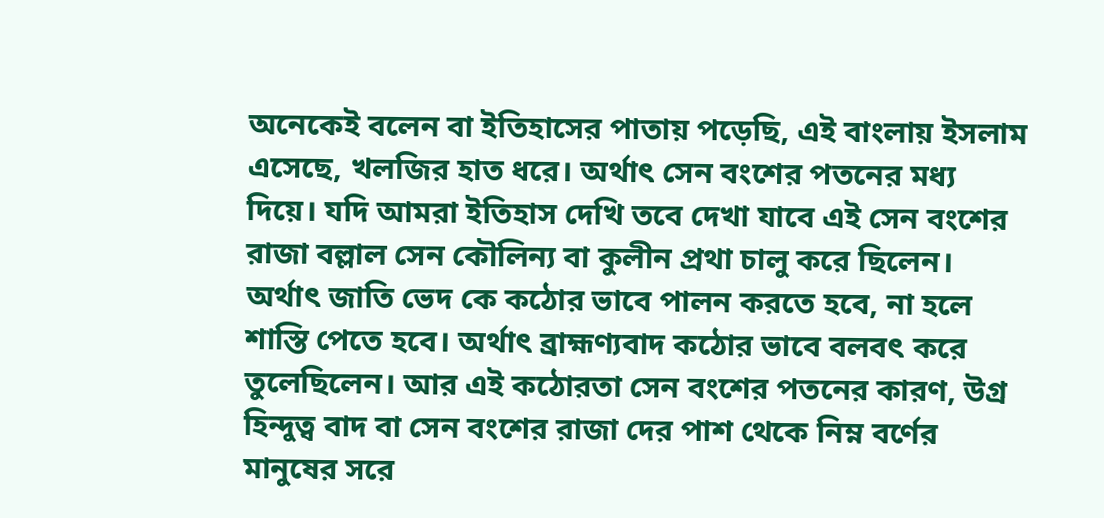অনেকেই বলেন বা ইতিহাসের পাতায় পড়েছি, এই বাংলায় ইসলাম এসেছে, খলজির হাত ধরে। অর্থাৎ সেন বংশের পতনের মধ্য দিয়ে। যদি আমরা ইতিহাস দেখি তবে দেখা যাবে এই সেন বংশের রাজা বল্লাল সেন কৌলিন্য বা কুলীন প্রথা চালু করে ছিলেন। অর্থাৎ জাতি ভেদ কে কঠোর ভাবে পালন করতে হবে, না হলে শাস্তি পেতে হবে। অর্থাৎ ব্রাহ্মণ্যবাদ কঠোর ভাবে বলবৎ করে তুলেছিলেন। আর এই কঠোরতা সেন বংশের পতনের কারণ, উগ্র হিন্দুত্ব বাদ বা সেন বংশের রাজা দের পাশ থেকে নিম্ন বর্ণের মানুষের সরে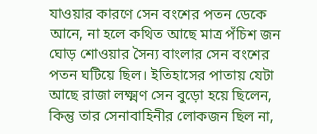যাওয়ার কারণে সেন বংশের পতন ডেকে আনে, না হলে কথিত আছে মাত্র পঁচিশ জন ঘোড় শোওয়ার সৈন্য বাংলার সেন বংশের পতন ঘটিয়ে ছিল। ইতিহাসের পাতায় যেটা আছে রাজা লক্ষ্মণ সেন বুড়ো হয়ে ছিলেন, কিন্তু তার সেনাবাহিনীর লোকজন ছিল না,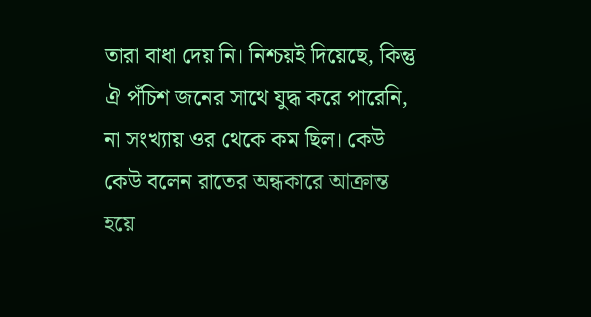তারা বাধা দেয় নি। নিশ্চয়ই দিয়েছে, কিন্তু ঐ পঁচিশ জনের সাথে যুদ্ধ করে পারেনি, না সংখ্যায় ওর থেকে কম ছিল। কেউ কেউ বলেন রাতের অন্ধকারে আক্রান্ত হয়ে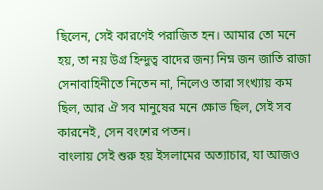ছিলেন, সেই কারণেই পরাজিত হন। আমার তো মনে হয়, তা নয় উগ্র হিন্দুত্ব বাদের জন্য নিম্ন জন জাতি রাজা সেনাবাহিনীতে নিতেন না, নিলেও তারা সংখ্যায় কম ছিল, আর ঐ সব মানুষের মনে ক্ষোভ ছিল, সেই সব কারনেই, সেন বংশের পতন।
বাংলায় সেই শুরু হয় ইসলামের অত্যাচার, যা আজও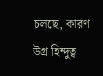চলছে, কারণ উগ্র হিন্দুত্ব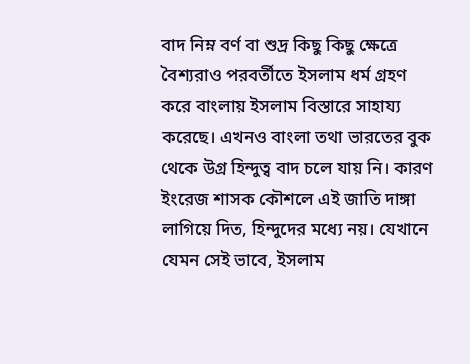বাদ নিম্ন বর্ণ বা শুদ্র কিছু কিছু ক্ষেত্রে বৈশ্যরাও পরবর্তীতে ইসলাম ধর্ম গ্রহণ করে বাংলায় ইসলাম বিস্তারে সাহায্য করেছে। এখনও বাংলা তথা ভারতের বুক থেকে উগ্র হিন্দুত্ব বাদ চলে যায় নি। কারণ ইংরেজ শাসক কৌশলে এই জাতি দাঙ্গা লাগিয়ে দিত, হিন্দুদের মধ্যে নয়। যেখানে যেমন সেই ভাবে, ইসলাম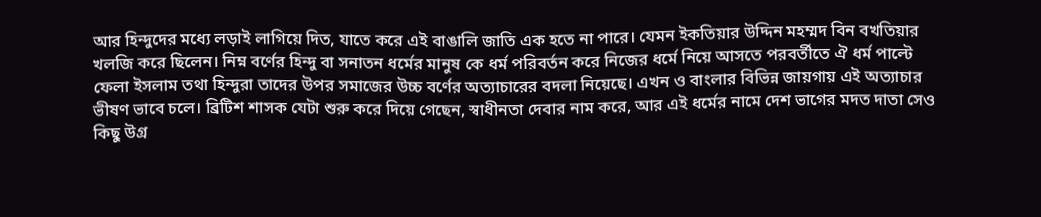আর হিন্দুদের মধ্যে লড়াই লাগিয়ে দিত, যাতে করে এই বাঙালি জাতি এক হতে না পারে। যেমন ইকতিয়ার উদ্দিন মহম্মদ বিন বখতিয়ার খলজি করে ছিলেন। নিম্ন বর্ণের হিন্দু বা সনাতন ধর্মের মানুষ কে ধর্ম পরিবর্তন করে নিজের ধর্মে নিয়ে আসতে পরবর্তীতে ঐ ধর্ম পাল্টে ফেলা ইসলাম তথা হিন্দুরা তাদের উপর সমাজের উচ্চ বর্ণের অত্যাচারের বদলা নিয়েছে। এখন ও বাংলার বিভিন্ন জায়গায় এই অত্যাচার ভীষণ ভাবে চলে। ব্রিটিশ শাসক যেটা শুরু করে দিয়ে গেছেন, স্বাধীনতা দেবার নাম করে, আর এই ধর্মের নামে দেশ ভাগের মদত দাতা সেও কিছু উগ্র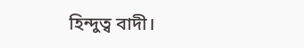হিন্দুত্ব বাদী।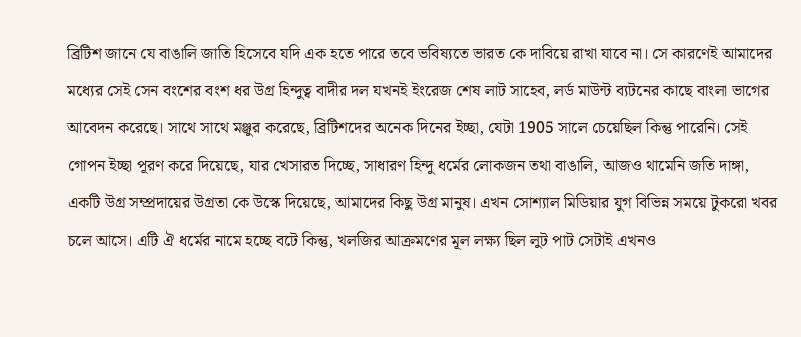ব্রিটিশ জানে যে বাঙালি জাতি হিসেবে যদি এক হতে পারে তবে ভবিষ্যতে ভারত কে দাবিয়ে রাখা যাবে না। সে কারণেই আমাদের মধ্যের সেই সেন বংশের বংশ ধর উগ্র হিন্দুত্ব বাদীর দল যখনই ইংরেজ শেষ লাট সাহেব, লর্ড মাউন্ট ব্যটনের কাছে বাংলা ভাগের আবেদন করেছে। সাথে সাথে মঞ্জুর করেছে, ব্রিটিশদের অনেক দিনের ইচ্ছা, যেটা 1905 সালে চেয়েছিল কিন্তু পারেনি। সেই গোপন ইচ্ছা পূরণ করে দিয়েছে, যার খেসারত দিচ্ছে, সাধারণ হিন্দু ধর্মের লোকজন তথা বাঙালি, আজও থামেনি জতি দাঙ্গা, একটি উগ্র সম্প্রদায়ের উগ্রতা কে উস্কে দিয়েছে, আমাদের কিছু উগ্র মানুষ। এখন সোশ্যাল মিডিয়ার যুগ বিভিন্ন সময়ে টুকরো খবর চলে আসে। এটি ঐ ধর্মের নামে হচ্ছে বটে কিন্তু, খলজির আক্রমণের মূল লক্ষ্য ছিল লুট পাট সেটাই এখনও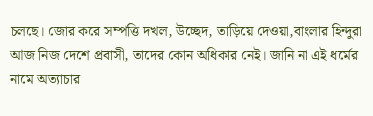চলছে। জোর করে সম্পত্তি দখল, উচ্ছেদ, তাড়িয়ে দেওয়া,বাংলার হিন্দুরা আজ নিজ দেশে প্রবাসী, তাদের কোন অধিকার নেই। জানি না এই ধর্মের নামে অত্যাচার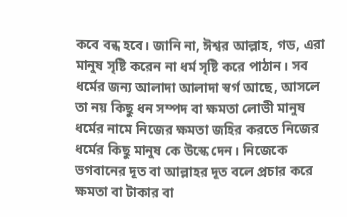কবে বন্ধ হবে। জানি না, ঈশ্বর আল্লাহ, গড, এরা মানুষ সৃষ্টি করেন না ধর্ম সৃষ্টি করে পাঠান। সব ধর্মের জন্য আলাদা আলাদা স্বর্গ আছে, আসলে তা নয় কিছু ধন সম্পদ বা ক্ষমতা লোভী মানুষ ধর্মের নামে নিজের ক্ষমতা জহির করতে নিজের ধর্মের কিছু মানুষ কে উস্কে দেন। নিজেকে ভগবানের দূত বা আল্লাহর দূত বলে প্রচার করে ক্ষমতা বা টাকার বা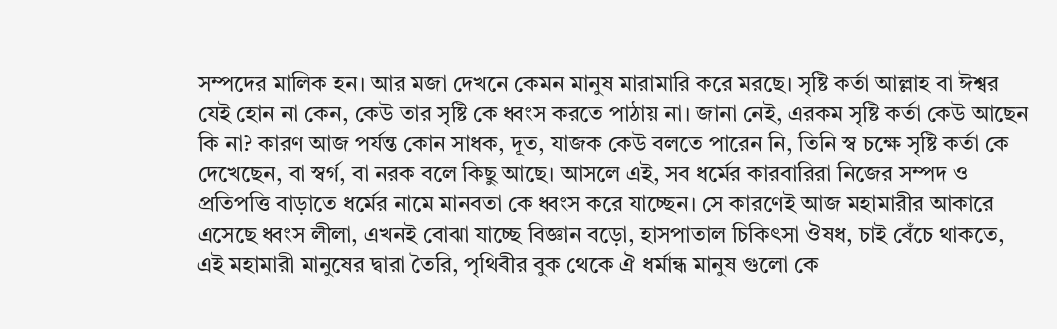সম্পদের মালিক হন। আর মজা দেখনে কেমন মানুষ মারামারি করে মরছে। সৃষ্টি কর্তা আল্লাহ বা ঈশ্বর যেই হোন না কেন, কেউ তার সৃষ্টি কে ধ্বংস করতে পাঠায় না। জানা নেই, এরকম সৃষ্টি কর্তা কেউ আছেন কি না? কারণ আজ পর্যন্ত কোন সাধক, দূত, যাজক কেউ বলতে পারেন নি, তিনি স্ব চক্ষে সৃষ্টি কর্তা কে দেখেছেন, বা স্বর্গ, বা নরক বলে কিছু আছে। আসলে এই, সব ধর্মের কারবারিরা নিজের সম্পদ ও প্রতিপত্তি বাড়াতে ধর্মের নামে মানবতা কে ধ্বংস করে যাচ্ছেন। সে কারণেই আজ মহামারীর আকারে এসেছে ধ্বংস লীলা, এখনই বোঝা যাচ্ছে বিজ্ঞান বড়ো, হাসপাতাল চিকিৎসা ঔষধ, চাই বেঁচে থাকতে, এই মহামারী মানুষের দ্বারা তৈরি, পৃথিবীর বুক থেকে ঐ ধর্মান্ধ মানুষ গুলো কে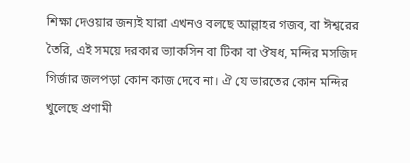শিক্ষা দেওয়ার জন্যই যারা এখনও বলছে আল্লাহর গজব, বা ঈশ্বরের তৈরি, এই সময়ে দরকার ভ্যাকসিন বা টিকা বা ঔষধ, মন্দির মসজিদ গির্জার জলপড়া কোন কাজ দেবে না। ঐ যে ভারতের কোন মন্দির খুলেছে প্রণামী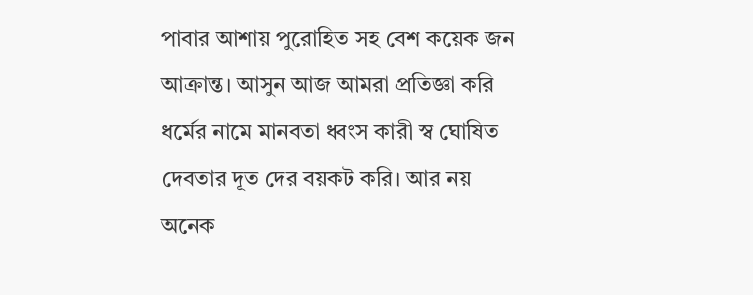পাবার আশায় পুরোহিত সহ বেশ কয়েক জন আক্রান্ত। আসুন আজ আমরা প্রতিজ্ঞা করি ধর্মের নামে মানবতা ধ্বংস কারী স্ব ঘোষিত দেবতার দূত দের বয়কট করি। আর নয় অনেক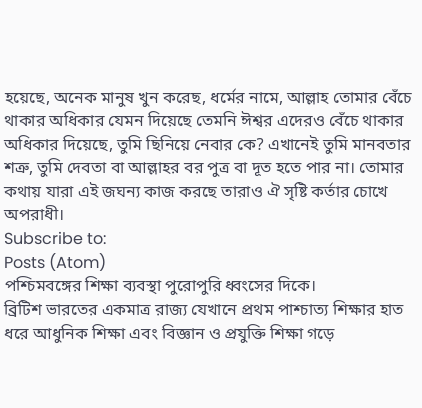হয়েছে, অনেক মানুষ খুন করেছ, ধর্মের নামে, আল্লাহ তোমার বেঁচে থাকার অধিকার যেমন দিয়েছে তেমনি ঈশ্বর এদেরও বেঁচে থাকার অধিকার দিয়েছে, তুমি ছিনিয়ে নেবার কে? এখানেই তুমি মানবতার শত্রু, তুমি দেবতা বা আল্লাহর বর পুত্র বা দূত হতে পার না। তোমার কথায় যারা এই জঘন্য কাজ করছে তারাও ঐ সৃষ্টি কর্তার চোখে অপরাধী।
Subscribe to:
Posts (Atom)
পশ্চিমবঙ্গের শিক্ষা ব্যবস্থা পুরোপুরি ধ্বংসের দিকে।
ব্রিটিশ ভারতের একমাত্র রাজ্য যেখানে প্রথম পাশ্চাত্য শিক্ষার হাত ধরে আধুনিক শিক্ষা এবং বিজ্ঞান ও প্রযুক্তি শিক্ষা গড়ে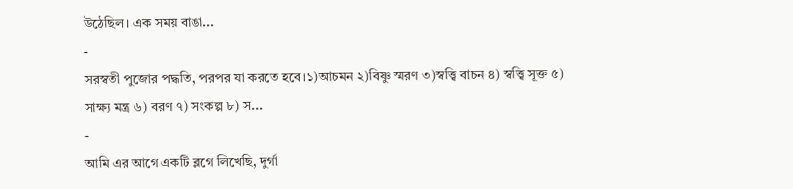উঠেছিল। এক সময় বাঙা...
-
সরস্বতী পুজোর পদ্ধতি, পরপর যা করতে হবে।১)আচমন ২)বিষ্ণু স্মরণ ৩)স্বত্ত্বি বাচন ৪) স্বত্ত্বি সূক্ত ৫) সাক্ষ্য মন্ত্র ৬) বরণ ৭) সংকল্প ৮) স...
-
আমি এর আগে একটি ব্লগে লিখেছি, দুর্গা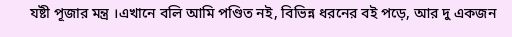যষ্টী পূজার মন্ত্র ।এখানে বলি আমি পণ্ডিত নই, বিভিন্ন ধরনের বই পড়ে, আর দু একজন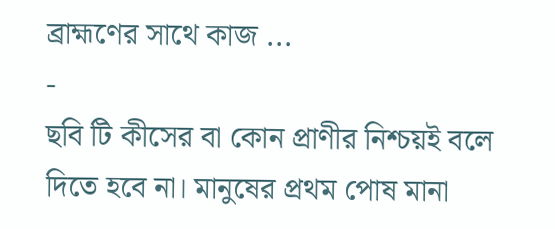ব্রাহ্মণের সাথে কাজ ...
-
ছবি টি কীসের বা কোন প্রাণীর নিশ্চয়ই বলে দিতে হবে না। মানুষের প্রথম পোষ মানা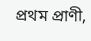প্রথম প্রাণী,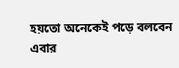হয়তো অনেকেই পড়ে বলবেন এবার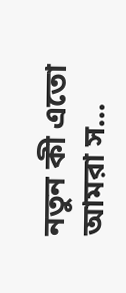নতুন কী এতো আমরা স...